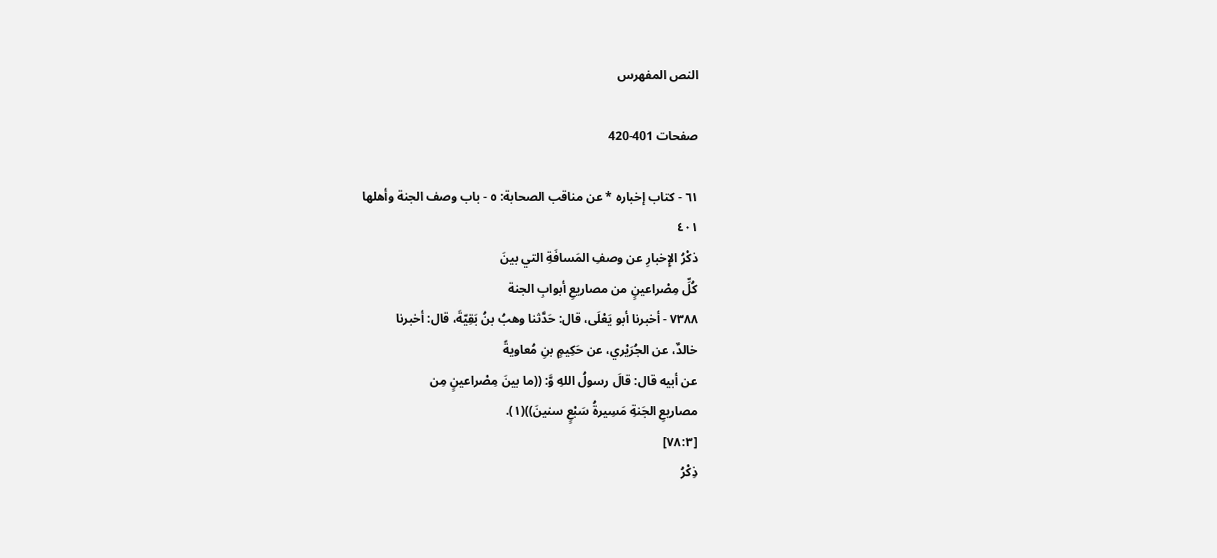النص المفهرس

صفحات 401-420

٦١ - كتاب إخباره * عن مناقب الصحابة: ٥ - باب وصف الجنة وأهلها
٤٠١
ذكْرُ الإِخبارِ عن وصفِ المَسافَةِ التي بينَ
كُلِّ مِصْراعينٍ من مصاريعِ أبوابِ الجنة
٧٣٨٨ - أخبرنا أبو يَعْلَى، قال: حَدَّثنا وهبُ بنُ بَقِيّةَ، قال: أخبرنا
خالدٌ، عن الجُرَيْري، عن حَكِيمٍ بنِ مُعاويةً
عن أبيه قال: قالَ رسولُ اللهِ وَّ: ((ما بينَ مِصْراعينٍ مِن
مصاريعِ الجَنةِ مَسِيرةُ سَبْعٍ سنينَ))(١).
[٧٨:٣]
ذِكْرُ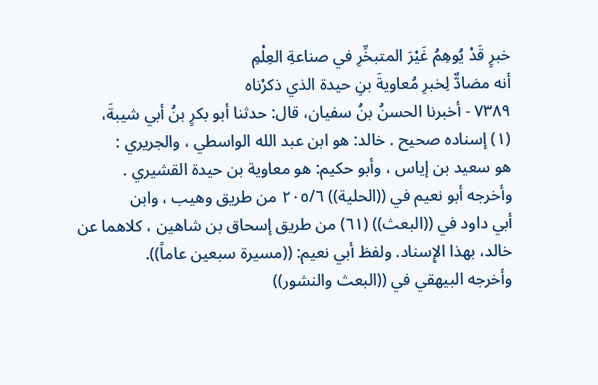خبرٍ قَدْ يُوهِمُ غَيْرَ المتبخِّرِ في صناعةِ العِلْمِ
أنه مضادٌّ لِخبرِ مُعاویةَ بنِ حیدة الذي ذكرْناه
٧٣٨٩ - أخبرنا الحسنُ بنُ سفيان، قال: حدثنا أبو بكرٍ بنُ أبي شيبةَ،
(١) إسناده صحيح . خالد: هو ابن عبد الله الواسطي ، والجريري :
هو سعيد بن إياس ، وأبو حكيم: هو معاوية بن حيدة القشيري .
وأخرجه أبو نعيم في ((الحلية)) ٢٠٥/٦ من طريق وهيب ، وابن
أبي داود في ((البعث)) (٦١) من طريق إسحاق بن شاهين ، كلاهما عن
خالد، بهذا الإِسناد. ولفظ أبي نعيم: ((مسيرة سبعين عاماً)).
وأخرجه البيهقي في ((البعث والنشور))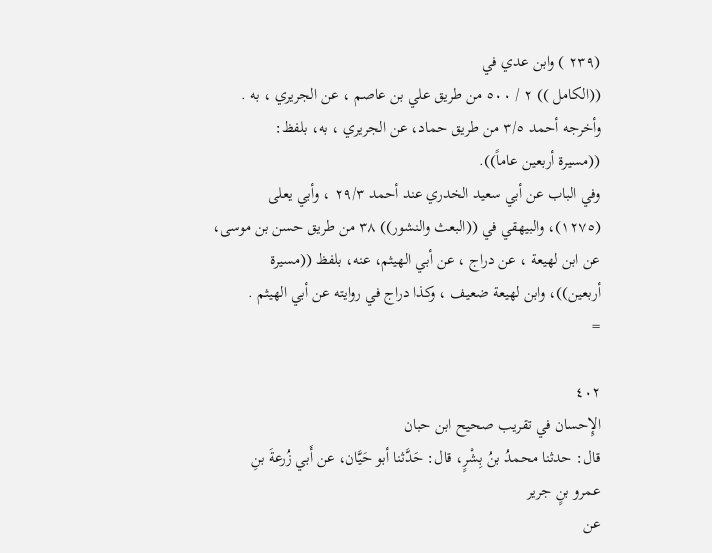(٢٣٩ ) وابن عدي في
((الكامل )) ٢ / ٥٠٠ من طريق علي بن عاصم ، عن الجريري ، به .
وأخرجه أحمد ٣/٥ من طريق حماد، عن الجريري ، به، بلفظ:
((مسيرة أربعين عاماً)).
وفي الباب عن أبي سعيد الخدري عند أحمد ٢٩/٣ ، وأبي يعلى
(١٢٧٥)، والبيهقي في ((البعث والنشور)) ٣٨ من طريق حسن بن موسى،
عن ابن لهيعة ، عن دراج ، عن أبي الهيثم، عنه، بلفظ ((مسيرة
أربعين))، وابن لهيعة ضعيف ، وكذا دراج في روايته عن أبي الهيثم .
=

٤٠٢
الإِحسان في تقریب صحيح ابن حبان
قال: حدثنا محمدُ بنُ بِشْرٍ، قال: حَدَّثنا أبو حَيَّان، عن أَبي زُرعةَ بنِ
عمرو بنٍ جرير
عن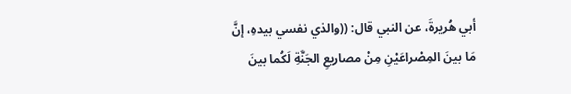أبي هُريرةَ، عن النبي قال: ((والذي نفسي بيدهِ، إنَّ
مَا بينَ المِصْراعَيْنِ مِنْ مصاريعِ الجَنَّةِ لَكُما بينَ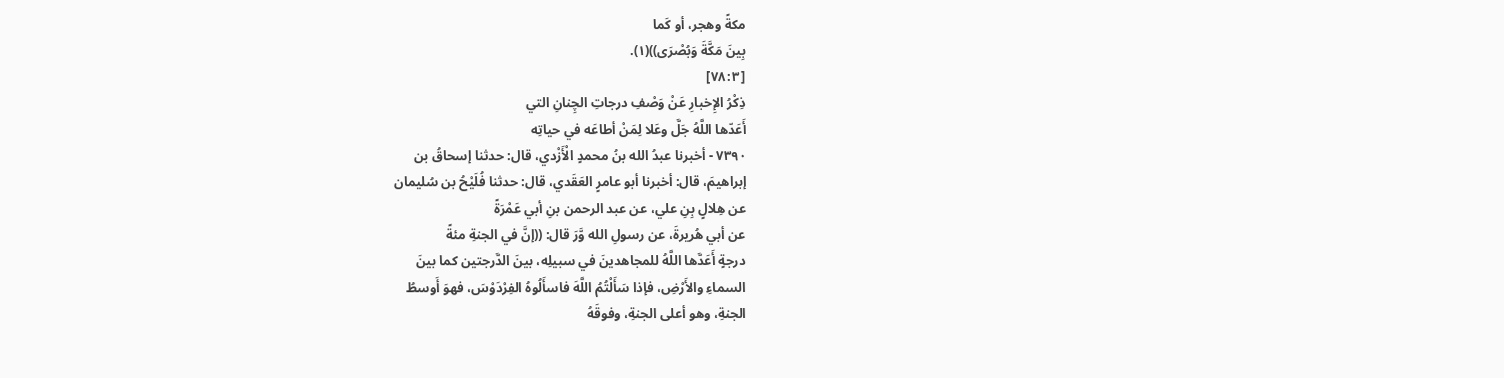مكةً وهجر، أو كَما
بِينَ مَكَّةَ وَبُصْرَى))(١).
[٧٨:٣]
ذِكْرُ الإِخبارِ عَنْ وَصْفِ درجاتِ الچِنانِ التي
أَعَدّها اللَّهُ جَلَّ وعَلا لِمَنْ أطاعَه في حياتِه
٧٣٩٠ - أخبرنا عبدُ الله بنُ محمدٍ الْأَزْدي، قال: حدثنا إسحاقُ بن
إبراهيمَ، قال: أخبرنا أبو عامرٍ العَقَدي، قال: حدثنا فُلَيْحُ بن سُليمان
عن هِلالٍ بِنِ علي، عن عبد الرحمن بنِ أبي عَمْرَةً
عن أبي هُريرةَ، عن رسولِ الله وَّرَ قال: ((إنَّ في الجنةِ مئةً
درجةٍ أَعَدَّها اللَّهُ للمجاهدينَ في سبيلِه، بينَ الدَّرجتين كما بينَ
السماءِ والأَرْضِ، فإذا سَأَلْتُمُ اللَّهَ فاسأَلُوهُ الفِرْدَوْسَ، فهوَ أَوسطُ
الجنةِ، وهو أعلى الجنةِ، وفوقَهُ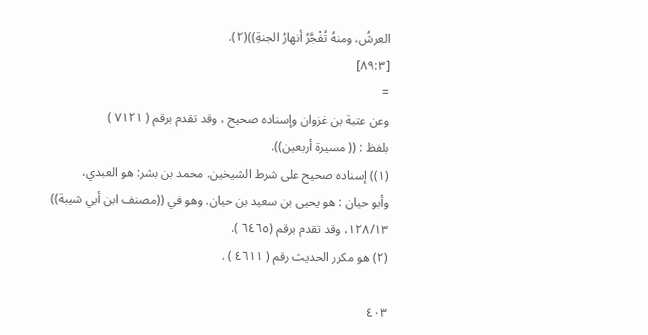العرشُ، ومنهُ تُفْجَّرُ أنهارُ الجنةِ))(٢).
[٨٩:٣]
=
وعن عتبة بن غزوان وإسناده صحيح ، وقد تقدم برقم ( ٧١٢١ )
بلفظ : (( مسيرة أربعين)).
(١)) إسناده صحيح على شرط الشيخين. محمد بن بشر: هو العبدي،
وأبو حيان : هو يحيى بن سعيد بن حيان. وهو في ((مصنف ابن أبي شيبة))
١٢٨/١٣، وقد تقدم برقم (٦٤٦٥ ).
(٢) هو مكرر الحديث رقم ( ٤٦١١ ) .

٤٠٣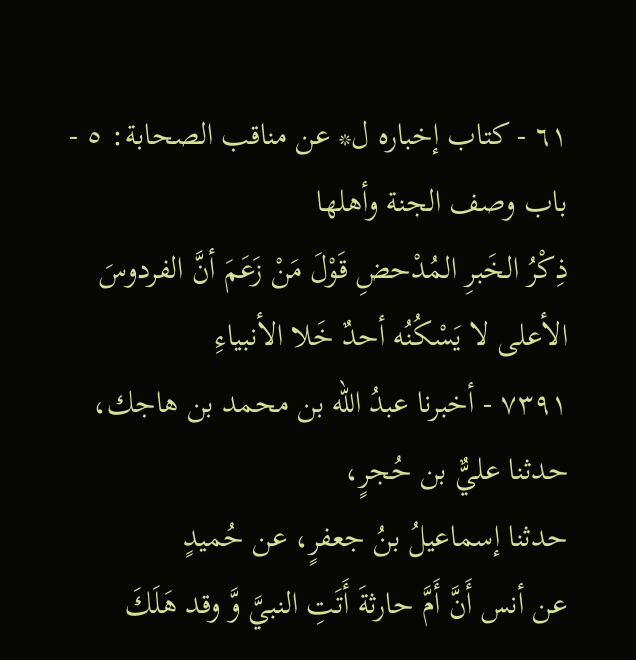٦١ - كتاب إخباره ل* عن مناقب الصحابة: ٥ - باب وصف الجنة وأهلها
ذِكْرُ الخَبرِ المُدْحضِ قَوْلَ مَنْ زَعَمَ أنَّ الفردوسَ
الأعلى لا يَسْكُنُه أحدٌ خَلا الأنبياءِ
٧٣٩١ - أخبرنا عبدُ الله بن محمد بن هاجك، حدثنا عليٌّ بن حُجرٍ،
حدثنا إسماعيلُ بنُ جعفرٍ، عن حُميدٍ
عن أنس أَنَّ أَمَّ حارثةَ أَتَتِ النبيَّ وَّ وقد هَلَكَ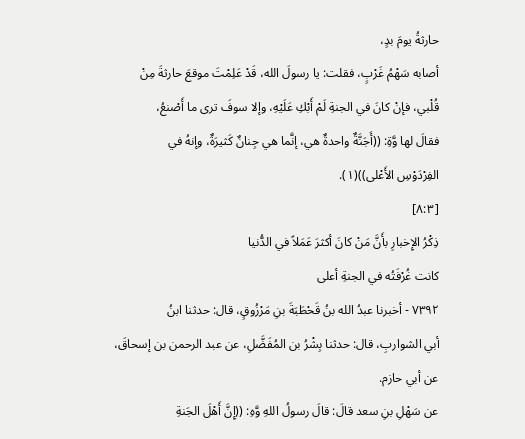حارثةُ يومَ بدٍ،
أصابه سَهْمُ غَرْبٍ، فقلت: يا رسولَ الله، قَدْ عَلِمْتَ موقعَ حارثةَ مِنْ
قُلْبي، فإنْ كانَ في الجنةِ لَمْ أَبْكِ عَلَيْهِ، وإلا سوفَ ترى ما أَصْنعُ،
فقالَ لها وَّةِ: ((أَجَنَّةٌ واحدةٌ هي، إنَّما هي جِنانٌ كَثيرَةٌ، وإنهُ في
الفِرْدَوْسِ الأَعْلى))(١).
[٨:٣]
ذِكْرُ الإِخبارِ بأَنَّ مَنْ كانَ أكثرَ عَمَلاً في الدُّنيا
كانت غُرْفَتُه في الجنةِ أعلى
٧٣٩٢ - أخبرنا عبدُ الله بنُ قَحْطَبَةَ بنِ مَرْزُوقٍ، قال: حدثنا ابنُ
أبي الشواربِ، قال: حدثنا بِشْرُ بن المُفَضَّلِ، عن عبد الرحمن بن إسحاقَ،
عن أبي حازم.
عن سَهْلِ بنِ سعد قالَ: قالَ رسولُ اللهِ وَّهِ: ((إِنَّ أَهْلَ الجَنةِ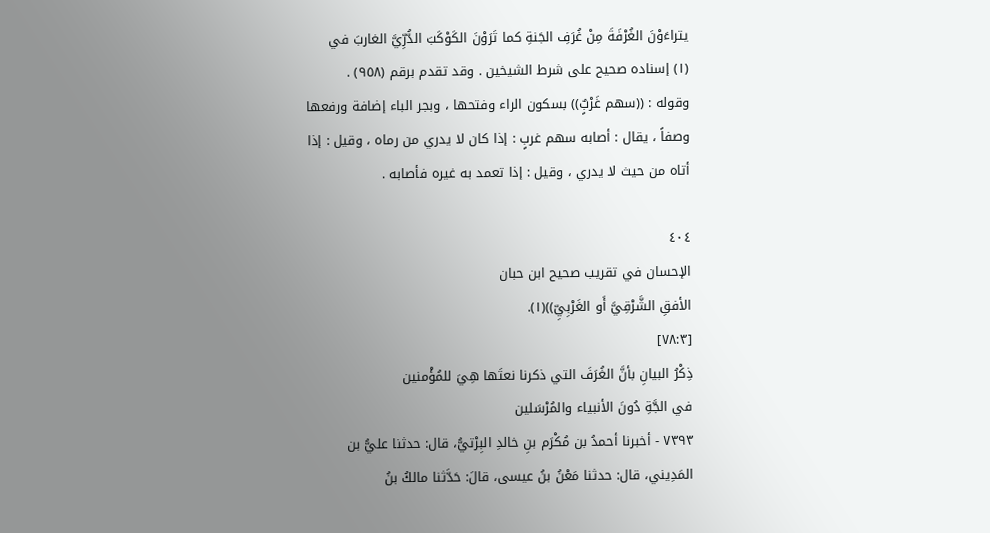يتراءَوْنَ الغُرْفَةَ مِنْ غُرَفِ الجَنةِ كما تَرَوْنَ الكَوْكَبَ الدُّرِّيَّ الغاربَ في
(١) إسناده صحيح على شرط الشيخين . وقد تقدم برقم (٩٥٨) .
وقوله : ((سهم غَرْبٌٍ)) بسكون الراء وفتحها ، وبجر الباء إضافة ورفعها
وصفاً ، يقال : أصابه سهم غربٍ : إذا كان لا يدري من رماه ، وقيل : إذا
أتاه من حيث لا يدري ، وقيل : إذا تعمد به غيره فأصابه .

٤٠٤
الإحسان في تقريب صحيح ابن حبان
الأفقِ الشَّرْقِيَّ أَو الغَرْبِيِّ))(١).
[٧٨:٣]
ذِكْرُ البيانِ بأنَّ الغُرَفَ التي ذكرنا نعتَها هِيَ للمُؤْمنين
في الجَّةِ دُونَ الأنبياء والمُرْسَلين
٧٣٩٣ - أخبرنا أحمدُ بن مُكْرَم بنِ خالدِ البِرْتيُّ، قال: حدثنا عليُّ بن
المَدِيني، قال: حدثنا مَعْنُ بنُ عيسى، قالَ: حَدَّثنا مالكُ بنُ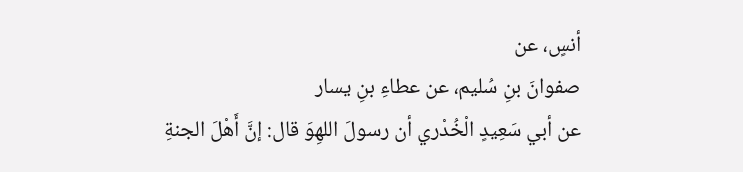أنسٍ، عن
صفوانَ بنِ سُليم، عن عطاءِ بنِ يسار
عن أبي سَعِيدٍ الْخُدْري أن رسولَ اللهِوَ قال: إنَّ أَهْلَ الجنةِ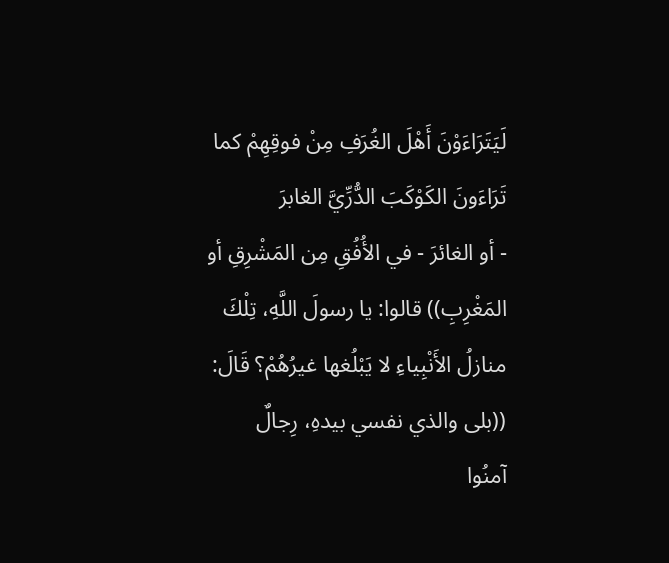لَيَتَرَاءَوْنَ أَهْلَ الغُرَفِ مِنْ فوقِهِمْ كما تَرَاءَونَ الكَوْكَبَ الدُّرِّيَّ الغابرَ
- أو الغائرَ - في الأُفُقِ مِن المَشْرِقِ أو المَغْرِبِ)) قالوا: يا رسولَ اللَّهِ، تِلْكَ
منازلُ الأَنْبِياءِ لا يَبْلُغها غيرُهُمْ؟ قَالَ: ((بلى والذي نفسي بيدهِ، رِجالٌ
آمنُوا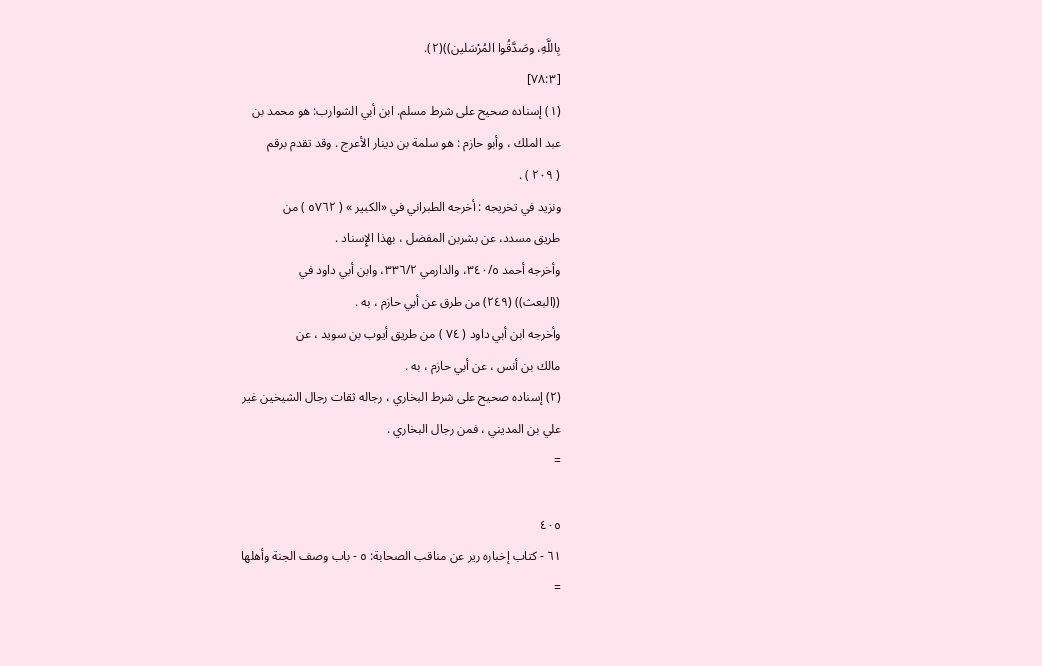بِاللَّهِ، وصَدَّقُوا المُرْسَلين))(٢).
[٧٨:٣]
(١) إسناده صحيح على شرط مسلم. ابن أبي الشوارب: هو محمد بن
عبد الملك ، وأبو حازم : هو سلمة بن دينار الأعرج . وقد تقدم برقم
( ٢٠٩ ) .
ونزيد في تخريجه : أخرجه الطبراني في «الكبير » ( ٥٧٦٢ ) من
طريق مسدد، عن بشربن المفضل ، بهذا الإِسناد .
وأخرجه أحمد ٣٤٠/٥، والدارمي ٣٣٦/٢، وابن أبي داود في
((البعث)) (٢٤٩) من طرق عن أبي حازم ، به .
وأخرجه ابن أبي داود ( ٧٤ ) من طريق أيوب بن سويد ، عن
مالك بن أنس ، عن أبي حازم ، به .
(٢) إسناده صحيح على شرط البخاري ، رجاله ثقات رجال الشيخين غير
علي بن المديني ، فمن رجال البخاري .
=

٤٠٥
٦١ - كتاب إخباره رير عن مناقب الصحابة: ٥ - باب وصف الجنة وأهلها
=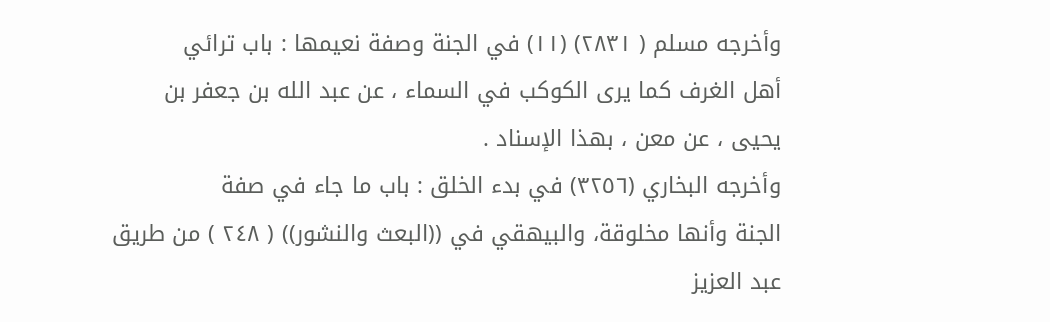وأخرجه مسلم ( ٢٨٣١) (١١) في الجنة وصفة نعيمها : باب ترائي
أهل الغرف كما يرى الكوكب في السماء ، عن عبد الله بن جعفر بن
يحيى ، عن معن ، بهذا الإسناد .
وأخرجه البخاري (٣٢٥٦) في بدء الخلق : باب ما جاء في صفة
الجنة وأنها مخلوقة، والبيهقي في ((البعث والنشور)) ( ٢٤٨ ) من طريق
عبد العزيز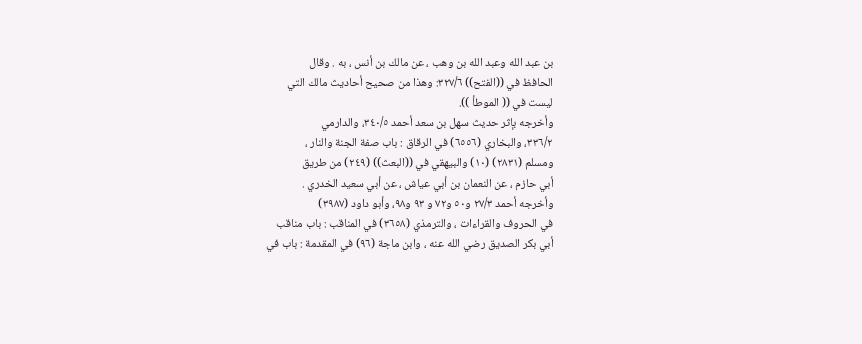بن عبد الله وعبد الله بن وهب ، عن مالك بن أنس ، به . وقال
الحافظ في ((الفتح)) ٣٢٧/٦: وهذا من صحيح أحاديث مالك التي
ليست في (( الموطأ )).
وأخرجه بإثر حديث سهل بن سعد أحمد ٣٤٠/٥، والدارمي
٣٣٦/٢، والبخاري (٦٥٥٦) في الرقاق : باب صفة الجنة والنار ،
ومسلم (٢٨٣١) (١٠) والبيهقي في ((البعث)) (٢٤٩) من طريق
أبي حازم ، عن النعمان بن أبي عياش ، عن أبي سعيد الخدري .
وأخرجه أحمد ٢٧/٣ و٥٠ و٧٢ و ٩٣ و٩٨، وأبو داود (٣٩٨٧)
في الحروف والقراءات ، والترمذي (٣٦٥٨) في المناقب : باب مناقب
أبي بكر الصديق رضي الله عنه ، وابن ماجة (٩٦) في المقدمة : باب في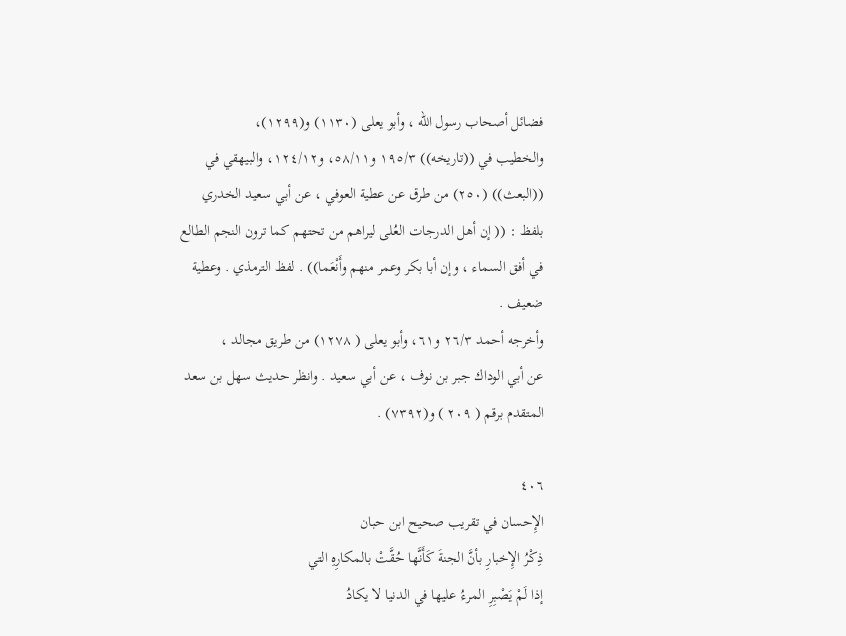فضائل أصحاب رسول الله ، وأبو يعلى (١١٣٠) و(١٢٩٩)،
والخطيب في ((تاريخه)) ١٩٥/٣ و٥٨/١١، و١٢٤/١٢، والبيهقي في
((البعث)) (٢٥٠) من طرق عن عطية العوفي ، عن أبي سعيد الخدري
بلفظ : (( إن أهل الدرجات العُلى ليراهم من تحتهم كما ترون النجم الطالع
في أفق السماء ، وإن أبا بكر وعمر منهم وأَنْعَما)) . لفظ الترمذي . وعطية
ضعيف .
وأخرجه أحمد ٢٦/٣ و٦١، وأبو يعلى ( ١٢٧٨) من طريق مجالد ،
عن أبي الوداك جبر بن نوف ، عن أبي سعيد . وانظر حديث سهل بن سعد
المتقدم برقم ( ٢٠٩ ) و(٧٣٩٢) .

٤٠٦
الإِحسان في تقریب صحيح ابن حبان
ذِكْرُ الإِخبارِ بأنَّ الجنةَ كَأَنَّها حُقَّتْ بالمكارِهِ التي
إذا لَمْ يَصْبِرِ المرءُ عليها في الدنيا لا يكادُ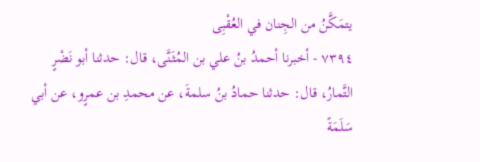يتمَكَّنُ من الجِنان في العُقْبِى
٧٣٩٤ - أخبرنا أحمدُ بنُ علي بن المُثَنَّى، قال: حدثنا أبو نَضْرٍ
التَّمارُ، قال: حدثنا حمادُ بنُ سلمةَ، عن محمدِ بن عمرٍو، عن أبي سَلَمَةً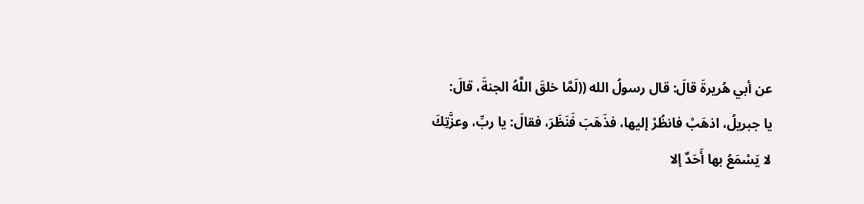عن أبي هُريرةَ قالَ: قال رسولُ الله ((لَمَّا خلقَ اللَّهُ الجنةَ، قالَ:
يا جبريلُ، اذهَبْ فانظُرْ إليها، فذَهَبَ فَنَظَرَ، فقالَ: يا ربِّ، وعزَّتِكَ
لا يَسْمَعُ بها أَحَدٌ إلا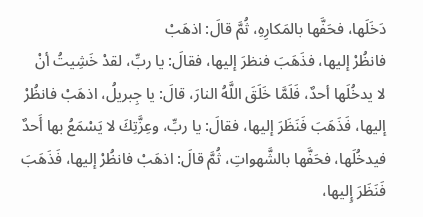دَخَلَها، فحَفَّها بالمَكارِهِ، ثُمَّ قالَ: اذهَبْ
فانظُرْ إليها، فذَهَبَ فنظرَ إليها، فقالَ: يا ربِّ، لقدْ خَشِيتُ أنْ
لا يدخُلَها أحدٌ، فَلَمَّا خَلَقَ اللَّهُ النارَ، قالَ: يا جِبريلُ، اذهَبْ فانظُرْ
إليها، فَذَهَبَ فَنَظَرَ إليها، فقالَ: يا ربِّ، وعِزَّتِكَ لا يَسْمَعُ بها أَحدٌ
فيدخُلَها، فحَفَّها بالشَّهواتِ، ثُمَّ قالَ: اذهَبْ فانظُرْ إليها، فَذَهَبَ
فَنَظَرَ إِليها،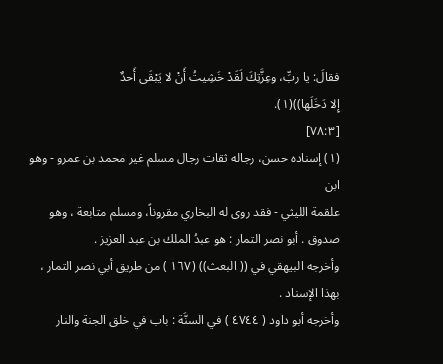فقالَ: يا ربِّ، وعِزَّتِكَ لَقَدْ خَشِيتُ أَنْ لا يَبْقَى أَحدٌ
إِلا دَخَلَها))(١).
[٧٨:٣]
(١) إسناده حسن، رجاله ثقات رجال مسلم غير محمد بن عمرو - وهو ابن
علقمة الليثي - فقد روى له البخاري مقروناً، ومسلم متابعة ، وهو
صدوق . أبو نصر التمار : هو عبدُ الملك بن عبد العزيز .
وأخرجه البيهقي في (( البعث)) (١٦٧ ) من طريق أبي نصر التمار ،
بهذا الإسناد .
وأخرجه أبو داود ( ٤٧٤٤ ) في السنَّة : باب في خلق الجنة والنار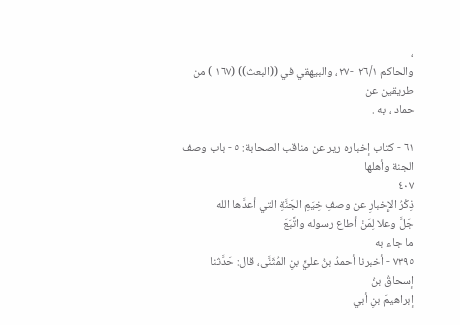،
والحاكم ٢٦/١ -٢٧، والبيهقي في ((البعث)) (١٦٧ ) من طريقين عن
حماد ، به .

٦١ - كتاب إخباره رير عن مناقب الصحابة: ٥ - باب وصف الجنة وأهلها
٤٠٧
ذِكْرُ الإِخبارِ عن وصفِ خِيَمِ الجَنَّةِ التي أعدَّها الله
جَلَّ وعلا لِمَنْ أطاع رسوله واتَّبَعَ
ما جاء به
٧٣٩٥ - أخبرنا أحمدُ بنُ عليٍّ بنِ المُثَنَّى، قال: حَدَّثنا إسحاقُ بنُ
إبراهيمَ بنِ أبي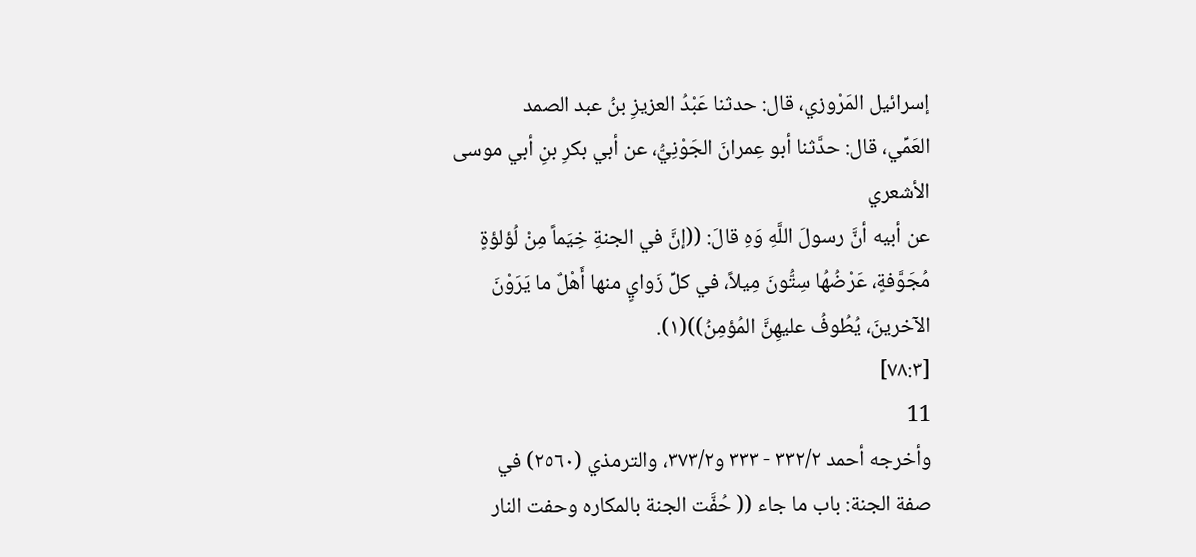إسرائيل المَرْوزي، قال: حدثنا عَبْدُ العزيزِ بنُ عبد الصمد
العَمِّي، قال: حدَّثنا أبو عِمرانَ الجَوْنِيُّ، عن أبي بكرِ بنِ أبي موسى
الأشعري
عن أبيه أنَّ رسولَ اللَّهِ وَهِ قالَ: ((إنَّ في الجنةِ خِيَماً مِنْ لُؤلؤةٍ
مُجَوَّفةٍ، عَرْضُهُا سِتُّونَ مِيلاً، في كلِّ زَوايٍ منها أَهْلٌ ما يَرَوْنَ
الآخرينَ، يُطُوفُ عليهِنَّ المُؤمِنُ))(١).
[٧٨:٣]
11
وأخرجه أحمد ٣٣٢/٢ - ٣٣٣ و٣٧٣/٢، والترمذي (٢٥٦٠) في
صفة الجنة: باب ما جاء (( حُفَّت الجنة بالمكاره وحفت النار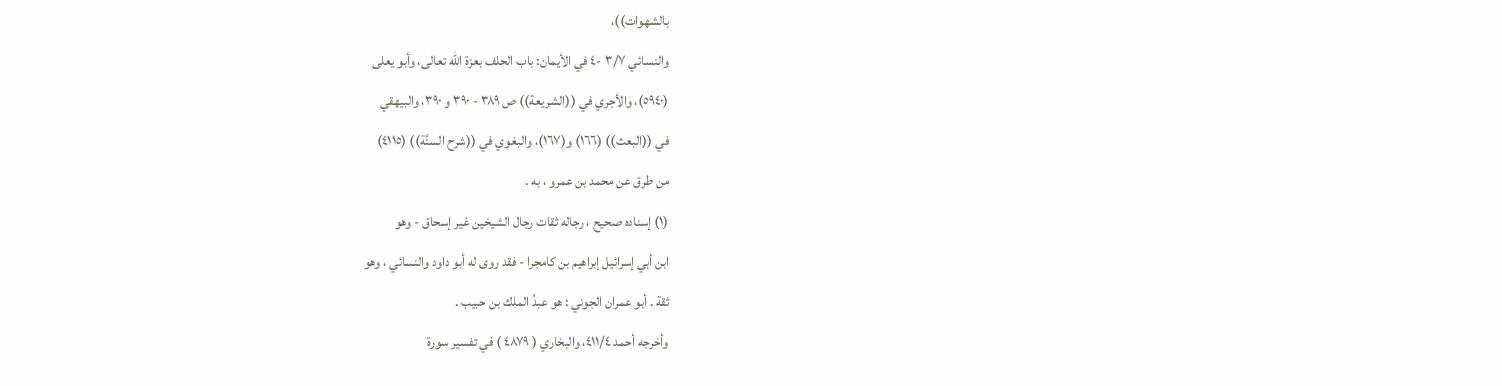بالشهوات))،
والنسائي ٣/٧ -٤ في الأيمان: باب الحلف بعزة الله تعالى، وأبو يعلى
(٥٩٤٠)، والأجري في ((الشريعة)) ص ٣٨٩ - ٣٩٠ و ٣٩٠، والبيهقي
في ((البعث)) (١٦٦) و(١٦٧)، والبغوي في ((شرح السنَّة)) (٤١١٥)
من طرق عن محمد بن عمرو ، به .
(١) إسناده صحيح ، رجاله ثقات رجال الشيخين غير إسحاق - وهو
ابن أبي إسرائيل إبراهيم بن كامجرا - فقد روى له أبو داود والنسائي ، وهو
ثقة . أبو عمران الجوني : هو عبدُ الملك بن حبيب .
وأخرجه أحمد ٤١١/٤، والبخاري ( ٤٨٧٩ ) في تفسير سورة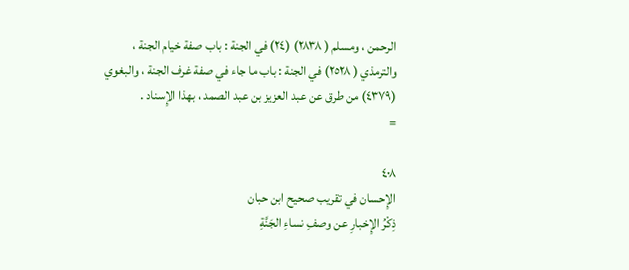الرحمن ، ومسلم ( ٢٨٣٨) (٢٤) في الجنة : باب صفة خيام الجنة ،
والترمذي ( ٢٥٢٨) في الجنة : باب ما جاء في صفة غرف الجنة ، والبغوي
(٤٣٧٩) من طرق عن عبد العزيز بن عبد الصمد ، بهذا الإِسناد .
=

٤٠٨
الإِحسان في تقريب صحيح ابن حبان
ذِكْرُ الإِخبارِ عن وصفِ نساءِ الجَنَّةِ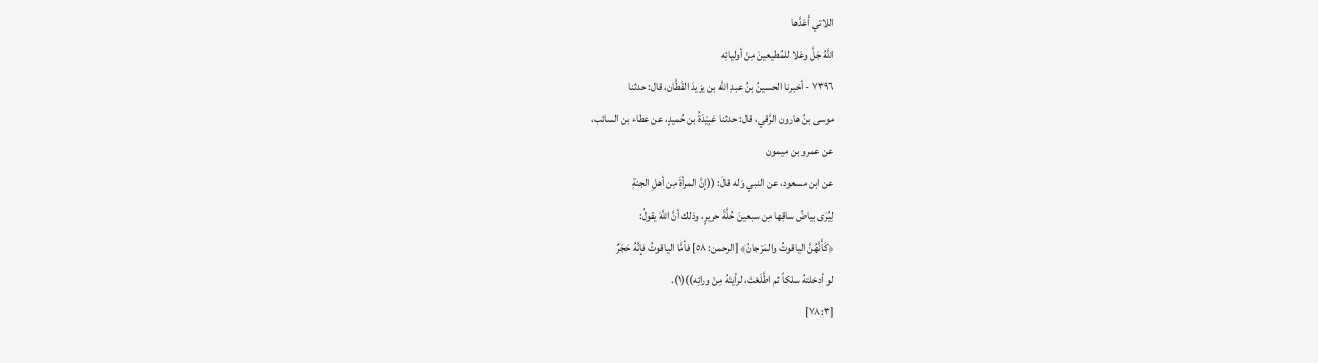اللاتي أَعَدَّها
اللَّهُ جَلَّ وعَلا للمُطيعينَ مِنْ أوليائِه
٧٣٩٦ - أخبرنا الحسينُ بنُ عبدِ الله بن يزيدَ القَطَّان، قال: حدثنا
موسى بنُ هارون الرَّقي، قال: حدثنا عَبِيْدَةُ بن حُميدٍ، عن عطاء بن السائب،
عن عمرو بن ميمون
عن ابن مسعود، عن النبي وَله قالَ: ((إنَّ المرأةَ مِن أهلِ الجنةِ
لِيُرَى بياضُ ساقِها مِن سبعينَ حُلَّةَ حريرٍ، وذلك أنَّ اللَّهَ يقولُ:
﴿كَأَنَّهُنَّ الياقوتُ والمَرْجانُ﴾ [الرحمن: ٥٨] فأمَّا الياقوتُ فإنَّهُ حَجَرٌ
لو أدخلتهُ سلكاً ثم اطَّلَعْتَ، لرأيتَهُ مِنْ ورائِه))(١).
[٧٨:٣]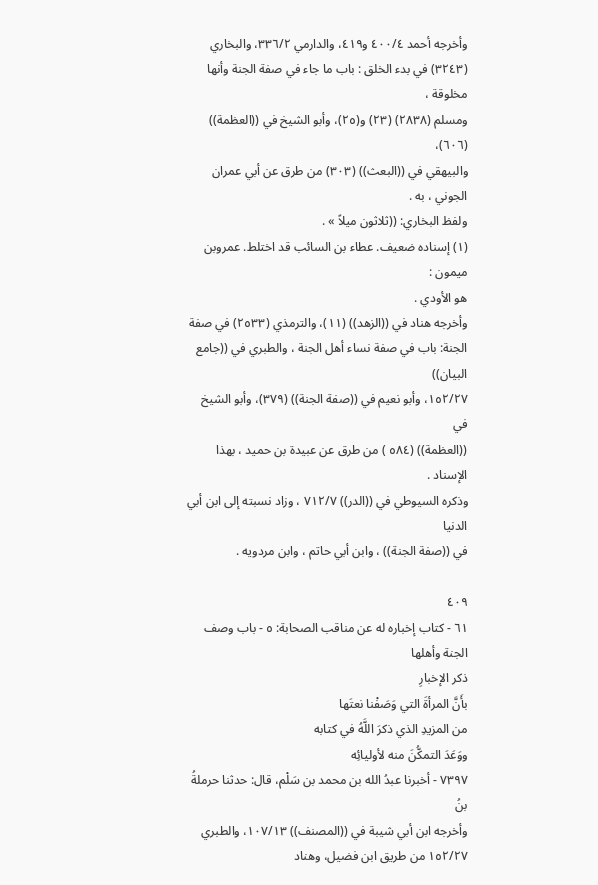وأخرجه أحمد ٤٠٠/٤ و٤١٩، والدارمي ٣٣٦/٢، والبخاري
(٣٢٤٣) في بدء الخلق : باب ما جاء في صفة الجنة وأنها مخلوقة ،
ومسلم (٢٨٣٨) (٢٣) و(٢٥)، وأبو الشيخ في ((العظمة)) (٦٠٦)،
والبيهقي في ((البعث)) (٣٠٣) من طرق عن أبي عمران الجوني ، به .
ولفظ البخاري: ((ثلاثون ميلاً » .
(١) إسناده ضعيف. عطاء بن السائب قد اختلط. عمروبن ميمون :
هو الأودي .
وأخرجه هناد في ((الزهد)) (١١)، والترمذي (٢٥٣٣) في صفة
الجنة: باب في صفة نساء أهل الجنة ، والطبري في ((جامع البيان))
١٥٢/٢٧، وأبو نعيم في ((صفة الجنة)) (٣٧٩)، وأبو الشيخ في
((العظمة)) (٥٨٤ ) من طرق عن عبيدة بن حميد ، بهذا الإسناد .
وذكره السيوطي في ((الدر)) ٧١٢/٧ ، وزاد نسبته إلى ابن أبي الدنيا
في ((صفة الجنة)) ، وابن أبي حاتم ، وابن مردويه .

٤٠٩
٦١ - كتاب إخباره له عن مناقب الصحابة: ٥ - باب وصف الجنة وأهلها
ذکر الإخبارِ
بأَنَّ المرأةَ التي وَصَفْنا نعتَها
من المزيدِ الذي ذكرَ اللَّهُ في كتابه
ووَعَدَ التمكُّنَ منه لأولیائِه
٧٣٩٧ - أخبرنا عبدُ الله بن محمد بن سَلْم، قال: حدثنا حرملةُ بنُ
وأخرجه ابن أبي شيبة في ((المصنف)) ١٠٧/١٣، والطبري
١٥٢/٢٧ من طريق ابن فضيل، وهناد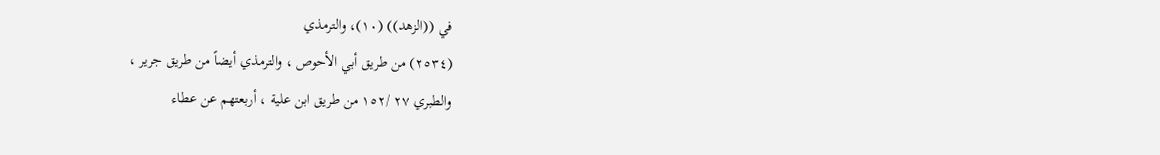في ((الزهد)) (١٠)، والترمذي
(٢٥٣٤) من طريق أبي الأحوص ، والترمذي أيضاً من طريق جرير ،
والطبري ٢٧ /١٥٢ من طريق ابن علية ، أربعتهم عن عطاء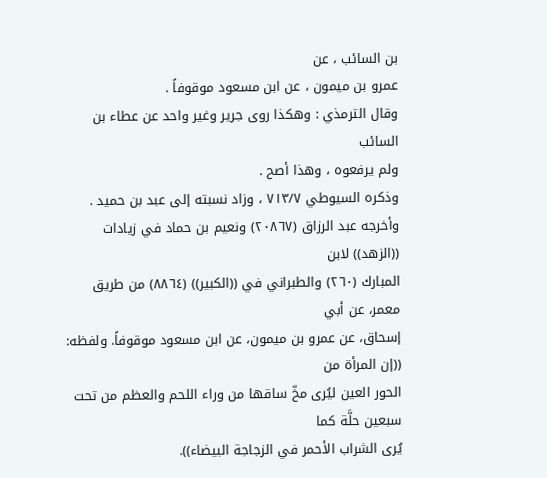بن السائب ، عن
عمرو بن ميمون ، عن ابن مسعود موقوفاً .
وقال الترمذي : وهكذا روى جرير وغير واحد عن عطاء بن السائب
ولم يرفعوه ، وهذا أصح .
وذكره السيوطي ٧١٣/٧ ، وزاد نسبته إلى عبد بن حميد .
وأخرجه عبد الرزاق (٢٠٨٦٧) ونعيم بن حماد في زيادات ((الزهد)) لابن
المبارك (٢٦٠) والطبراني في ((الكبير)) (٨٨٦٤) من طريق معمر، عن أبي
إسحاق، عن عمرو بن ميمون، عن ابن مسعود موقوفاً. ولفظه: ((إن المرأة من
الحور العين ليُرى مخّ ساقها من وراء اللحم والعظم من تحت سبعين حلَّة كما
يُرى الشراب الأحمر في الزجاجة البيضاء)).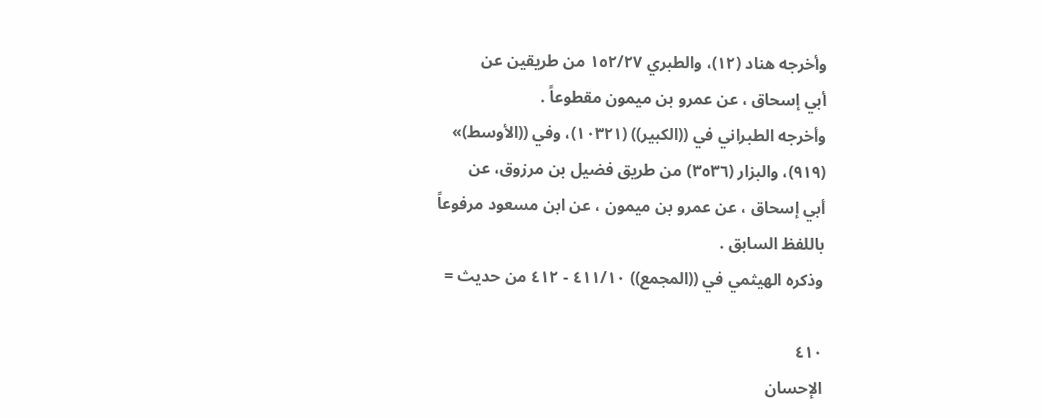وأخرجه هناد (١٢)، والطبري ١٥٢/٢٧ من طريقين عن
أبي إسحاق ، عن عمرو بن ميمون مقطوعاً .
وأخرجه الطبراني في ((الكبير)) (١٠٣٢١)، وفي ((الأوسط)»
(٩١٩)، والبزار (٣٥٣٦) من طريق فضيل بن مرزوق، عن
أبي إسحاق ، عن عمرو بن ميمون ، عن ابن مسعود مرفوعاً باللفظ السابق .
وذكره الهيثمي في ((المجمع)) ٤١١/١٠ - ٤١٢ من حديث =

٤١٠
الإحسان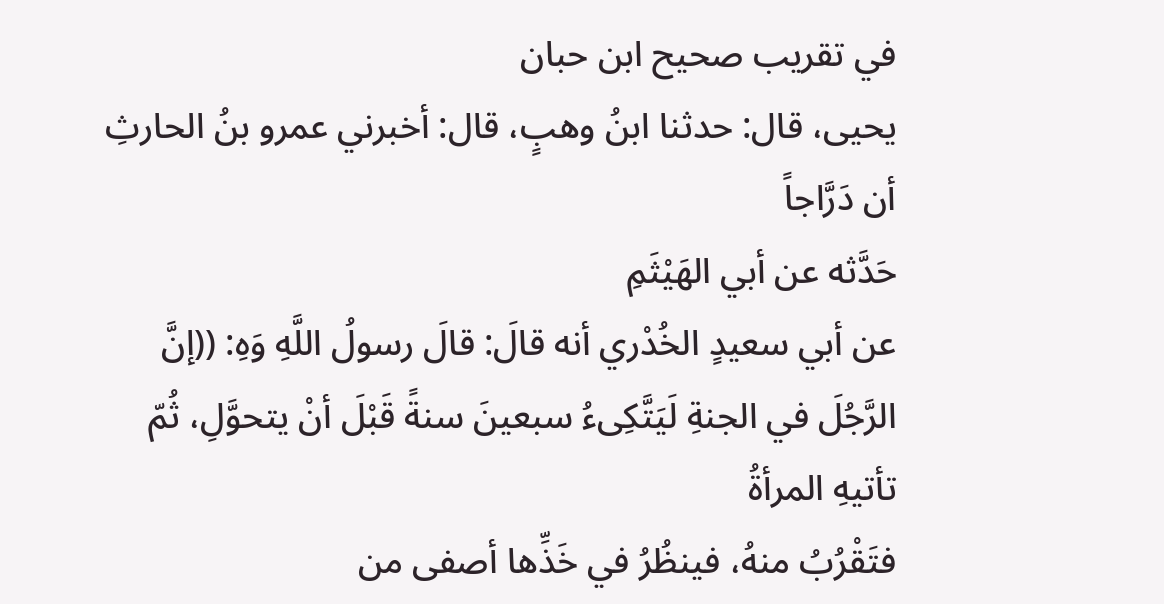في تقريب صحيح ابن حبان
يحيى، قال: حدثنا ابنُ وهبٍ، قال: أخبرني عمرو بنُ الحارثِ أن دَرَّاجاً
حَدَّثه عن أبي الهَيْثَمِ
عن أبي سعيدٍ الخُدْري أنه قالَ: قالَ رسولُ اللَّهِ وَهِ: ((إنَّ
الرَّجُلَ في الجنةِ لَيَتَّكِىءُ سبعينَ سنةً قَبْلَ أنْ يتحوَّلِ، ثُمّ تأتيهِ المرأةُ
فتَقْرُبُ منهُ، فينظُرُ في خَذِّها أصفى من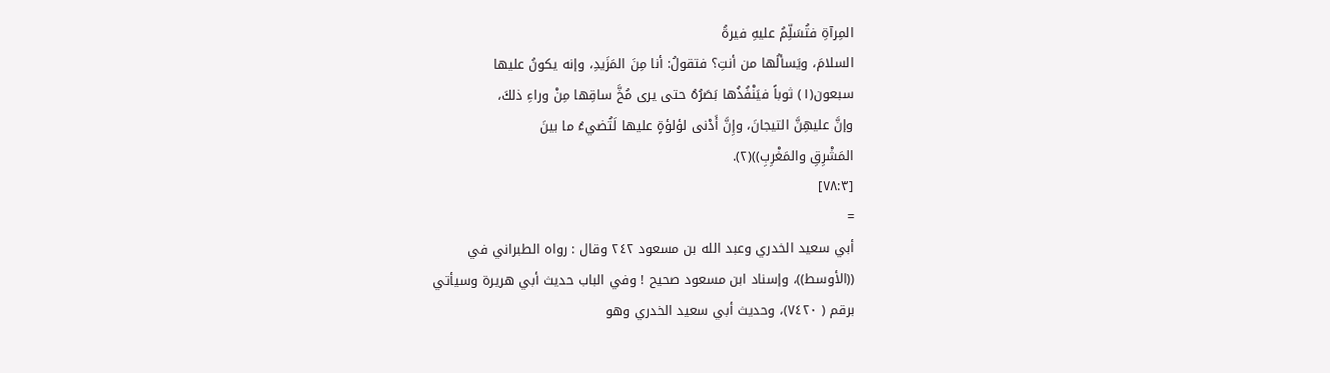المِرآةِ فتُسَلِّمُ عليهِ فيرةُ
السلامَ، ويَسألُها من أنتِ؟ فتقولُ: أنا مِنَ المَزَيدِ، وإنه يكونُ عليها
سبعون(١) ثوباً فيَنْفُذُها بَصَرُهُ حتى يرى مُخَّ ساقِها مِنْ وراءِ ذلكَ،
وإنَّ عليهِنَّ التيجانَ، وإِنَّ أَدْنى لؤلؤةٍ عليها لَتُضيءُ ما بينَ
المَشْرِقِ والمَغْرِبِ))(٢).
[٧٨:٣]
=
أبي سعيد الخدري وعبد الله بن مسعود ٢٤٢ وقال : رواه الطبراني في
((الأوسط))، وإسناد ابن مسعود صحيح ! وفي الباب حديث أبي هريرة وسيأتي
برقم ( ٧٤٢٠)، وحديث أبي سعيد الخدري وهو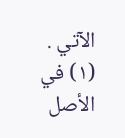الآتي .
(١) في الأصل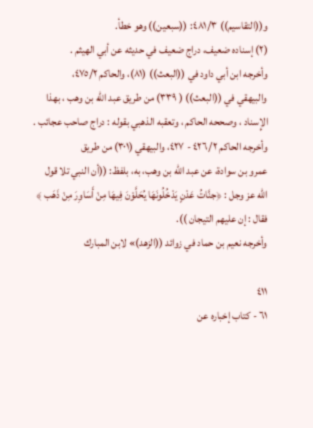و((التقاسيم)) ٤٨١/٣: ((سبعين)) وهو خطأ.
(٢) إسناده ضعيف، دراج ضعيف في حديثه عن أبي الهيثم .
وأخرجه ابن أبي داود في ((البعث)) (٨١)، والحاكم ٤٧٥/٢،
والبيهقي في ((البعث)) ( ٣٣٩) من طريق عبد الله بن وهب ، بهذا
الإِسناد ، وصححه الحاكم ، وتعقبه الذهبي بقوله : دراج صاحب عجائب .
وأخرجه الحاكم ٤٢٦/٢ - ٤٢٧، والبيهقي (٣٠١) من طريق
عمرو بن سوادة، عن عبد الله بن وهب، به، بلفظ: ((أن النبي تلا قول
الله عز وجل : ﴿جنَّاتُ عَدْنٍ يَدْخُلُونَهَا يُحَلَّوْنَ فِيهَا مِنْ أَسَاوِرَ مِنْ ذَهَب ﴾
فقال : إن عليهم التيجان )).
وأخرجه نعيم بن حماد في زوائد ((الزهد)» لابن المبارك

٤١١
٦١ - كتاب إخباره عن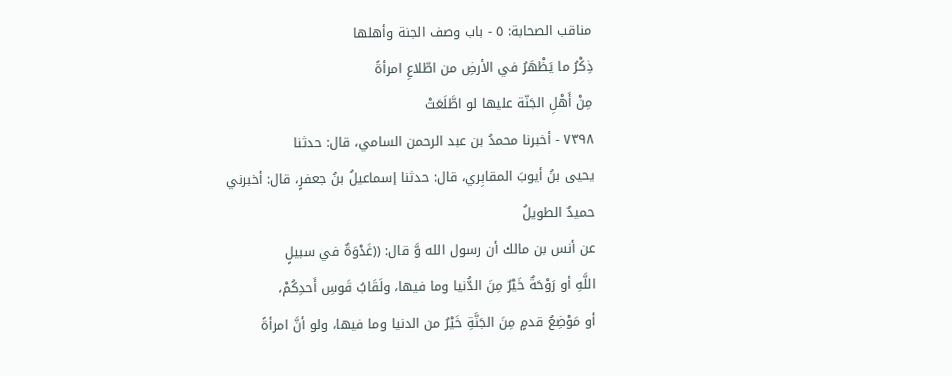مناقب الصحابة: ٥ - باب وصف الجنة وأهلها
ذِكْرُ ما يَظْهَرُ في الأرضِ من اطّلاعِ امرأةً
مِنْ أَهْلِ الجَنّة عليها لو اطَّلَعَتْ
٧٣٩٨ - أخبرنا محمدُ بن عبد الرحمن السامي، قال: حدثنا
يحيى بنُ أيوبَ المقابِري، قال: حدثنا إسماعيلُ بنُ جعفرٍ، قال: أخبرني
حميدٌ الطويلُ
عن أنس بن مالك أن رسول الله وَّ قال: ((غَدْوَةٌ في سبيلٍ
اللَّهِ أو رَوْحَةٌ خَيْرٌ مِنَ الدُّنيا وما فيها، ولَقَابُ قَوسِ أَحدِكُمْ،
أو مَوْضِعُ قدمٍ مِنَ الجَنَّةِ خَيْرُ من الدنيا وما فيها، ولو أنَّ امرأةً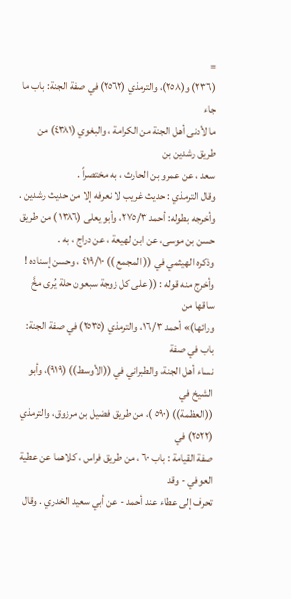=
(٢٣٦) و(٢٥٨)، والترمذي (٢٥٦٢) في صفة الجنة: باب ما جاء
ما لأدنى أهل الجنة من الكرامة ، والبغوي (٤٣٨١) من طريق رشدين بن
سعد ، عن عمرو بن الحارث ، به مختصراً .
وقال الترمذي : حديث غريب لا نعرفه إلا من حديث رشدين .
وأخرجه بطوله: أحمد ٢٧٥/٣، وأبو يعلى (١٣٨٦ ) من طريق
حسن بن موسى، عن ابن لهيعة ، عن دراج ، به .
وذكره الهيثمي في (( المجمع )) ٤١٩/١٠ ، وحسن إسناده !
وأخرج منه قوله : (( على كل زوجة سبعون حلة يُرى مخَّ ساقها من
ورائها)» أحمد ١٦/٣، والترمذي (٢٥٣٥) في صفة الجنة: باب في صفة
نساء أهل الجنة، والطبراني في ((الأوسط)) (٩١٩)، وأبو الشيخ في
((العظمة)) (٥٩٠ )، من طريق فضيل بن مرزوق، والترمذي (٢٥٢٢) في
صفة القيامة : باب ٦٠ ، من طريق فراس ، كلاهما عن عطية العوفي - وقد
تحرف إلى عطاء عند أحمد - عن أبي سعيد الخدري . وقال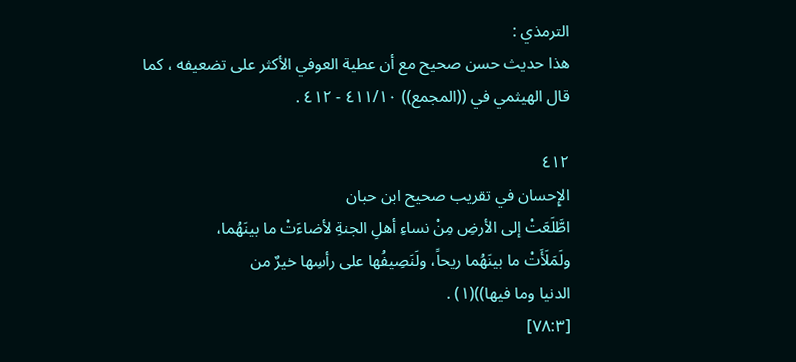الترمذي :
هذا حديث حسن صحيح مع أن عطية العوفي الأكثر على تضعيفه ، كما
قال الهيثمي في ((المجمع)) ٤١١/١٠ - ٤١٢ .

٤١٢
الإِحسان في تقریب صحيح ابن حبان
اطَّلَعَتْ إلى الأرضِ مِنْ نساءِ أهلِ الجنةِ لأضاءَتْ ما بينَهُما،
ولَمَلَأَتْ ما بينَهُما ريحاً، ولَنَصِيفُها على رأسِها خيرٌ من
الدنيا وما فيها))(١) .
[٧٨:٣]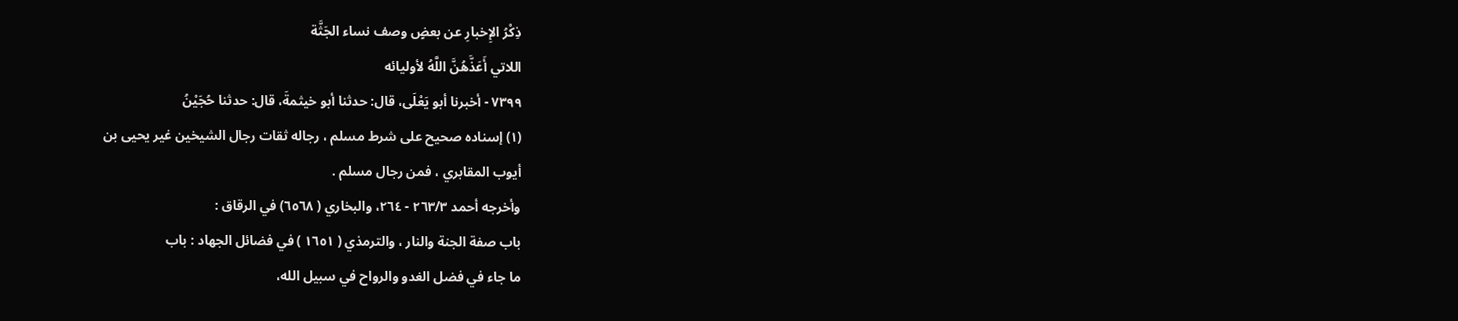ذِكْرُ الإِخبارِ عن بعضٍ وصف نساء الجَثَّة
اللاتي أَعَذَّهُنَّ اللَّهُ لأوليائه
٧٣٩٩ - أخبرنا أبو يَعْلَى، قال: حدثنا أبو خيثمةَ، قال: حدثنا حُجَيْنُ
(١) إسناده صحيح على شرط مسلم ، رجاله ثقات رجال الشيخين غير يحيى بن
أيوب المقابري ، فمن رجال مسلم .
وأخرجه أحمد ٢٦٣/٣ - ٢٦٤، والبخاري ( ٦٥٦٨) في الرقاق :
باب صفة الجنة والنار ، والترمذي ( ١٦٥١ ) في فضائل الجهاد : باب
ما جاء في فضل الغدو والرواح في سبيل الله،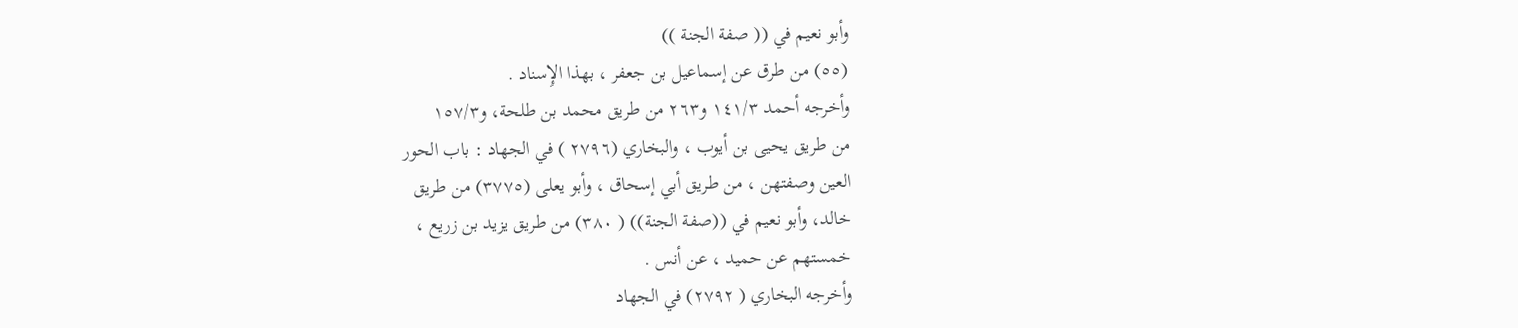وأبو نعيم في (( صفة الجنة ))
(٥٥) من طرق عن إسماعيل بن جعفر ، بهذا الإِسناد .
وأخرجه أحمد ١٤١/٣ و٢٦٣ من طريق محمد بن طلحة، و١٥٧/٣
من طريق يحيى بن أيوب ، والبخاري (٢٧٩٦ ) في الجهاد : باب الحور
العين وصفتهن ، من طريق أبي إسحاق ، وأبو يعلى (٣٧٧٥) من طريق
خالد، وأبو نعيم في ((صفة الجنة)) ( ٣٨٠) من طريق يزيد بن زريع ،
خمستهم عن حميد ، عن أنس .
وأخرجه البخاري ( ٢٧٩٢) في الجهاد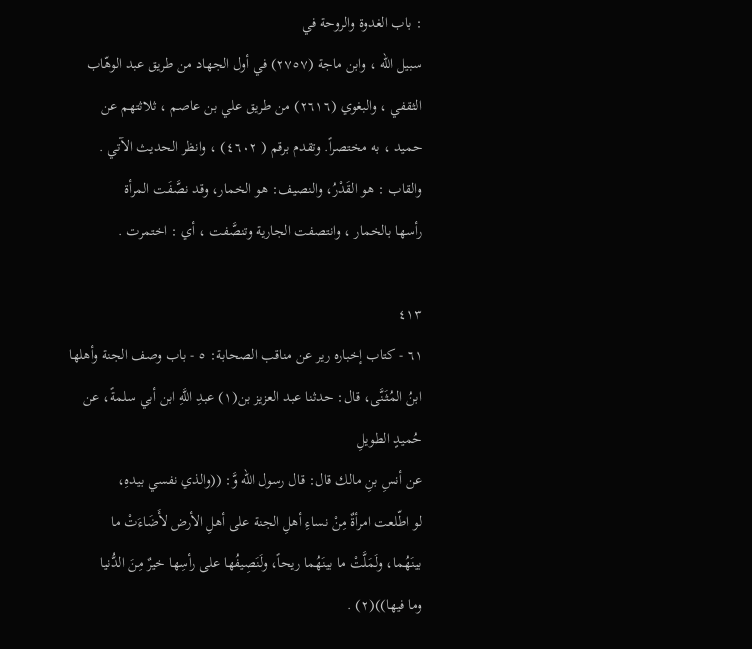: باب الغدوة والروحة في
سبيل الله ، وابن ماجة (٢٧٥٧) في أول الجهاد من طريق عبد الوهّاب
الثقفي ، والبغوي (٢٦١٦) من طريق علي بن عاصم ، ثلاثتهم عن
حميد ، به مختصراً. وتقدم برقم ( ٤٦٠٢) ، وانظر الحديث الآتي .
والقاب : هو القَدْرُ، والنصيف: هو الخمار، وقد نصَّفَت المرأة
رأسها بالخمار ، وانتصفت الجارية وتنصَّفت ، أي : اختمرت .

٤١٣
٦١ - كتاب إخباره رير عن مناقب الصحابة: ٥ - باب وصف الجنة وأهلها
ابنُ المُثَنَّى، قال: حدثنا عبد العزيز بن(١) عبدِ اللَّهِ ابن أبي سلمةً، عن
حُمیدٍ الطويلِ
عن أنسِ بنِ مالك قال: قال رسول الله وَّ: ((والذي نفسي بيدهِ،
لو اطّلعت امرأةٌ مِنْ نساءِ أهلِ الجنة على أهلِ الأرض لأَضَاءَتْ ما
بينَهُما، ولَمَلَّتْ ما بينَهُما ريحاً، ولَنَصِيفُها على رأسِها خيرٌ مِنَ الدُّنيا
وما فيها))(٢) .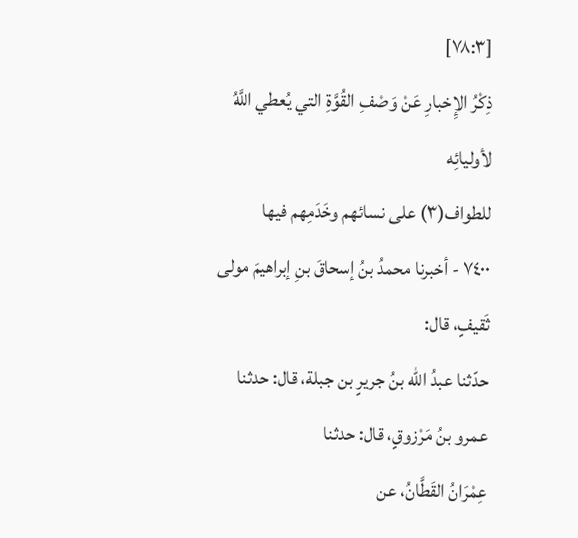[٧٨:٣]
ذِكْرُ الإِخبارِ عَنْ وَصْفِ القُوَّةِ التي يُعطي اللَّهُ لأوليائِه
للطواف(٣) على نسائهم وخَدَمِهم فيها
٧٤٠٠ - أخبرنا محمدُ بنُ إسحاقَ بنِ إبراهيمَ مولى ثَقيفٍ، قال:
حدّثنا عبدُ الله بنُ جریرٍ بن جبلة، قال: حدثنا عمرو بنُ مَرْزوقٍ، قال: حدثنا
عِمْرَانُ القَطَّانُ، عن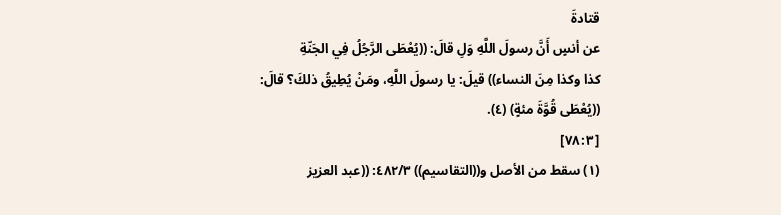قتادةَ
عن أنسٍ أَنَّ رسولَ اللَّهِ وَلِ قالَ: ((يُعْطَى الرَّجُلُ فِي الجَنّةِ
كذا وكذا مِنَ النساء)) قيلَ: يا رسولَ اللَّهِ، ومَنْ يُطِيقُ ذلكَ؟ قالَ:
((يُعْطَى قُوَّةَ مئةٍ) (٤).
[٧٨:٣]
(١) سقط من الأصل و((التقاسيم)) ٤٨٢/٣: ((عبد العزيز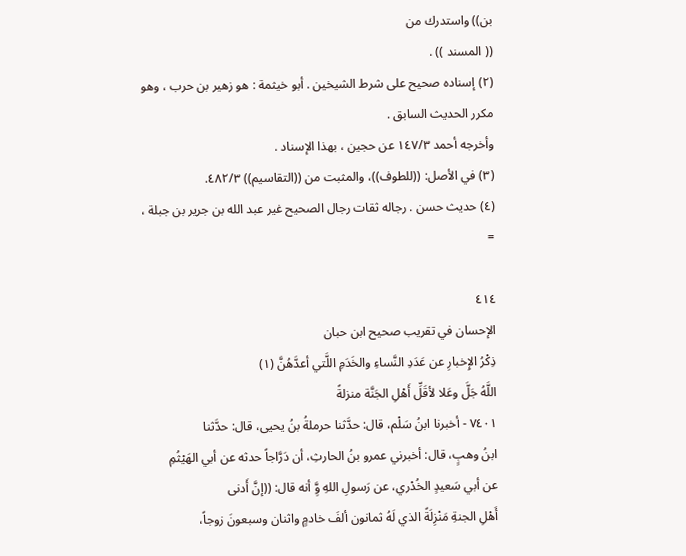بن)) واستدرك من
(( المسند )) .
(٢) إسناده صحيح على شرط الشيخين . أبو خيثمة : هو زهير بن حرب ، وهو
مكرر الحديث السابق .
وأخرجه أحمد ١٤٧/٣ عن حجين ، بهذا الإسناد .
(٣) في الأصل: ((للطوف))، والمثبت من ((التقاسيم)) ٤٨٢/٣.
(٤) حديث حسن . رجاله ثقات رجال الصحيح غير عبد الله بن جرير بن جبلة ،
=

٤١٤
الإحسان في تقريب صحيح ابن حبان
ذِكْرُ الإِخبارِ عن عَدَدِ النَّساءِ والخَدَمِ اللَّتي أعدَّهُنَّ (١)
اللَّهُ جَلَّ وعَلا لأقَلِّ أَهْلِ الجَنَّة منزلةً
٧٤٠١ - أخبرنا ابنُ سَلْم، قال: حدَّثنا حرملةُ بنُ يحيى، قال: حدَّثنا
ابنُ وهبٍ، قال: أخبرني عمرو بنُ الحارثِ، أن دَرَّاجاً حدثه عن أبي الهَيْثُمِ
عن أبي سَعيدٍ الخُدْري، عن رَسولِ اللهِ وَِّ أنه قال: ((إنَّ أَدنی
أَهْلِ الجنةِ مَنْزِلَةً الذي لَهُ ثمانون ألفَ خادمٍ واثنان وسبعونَ زوجاً،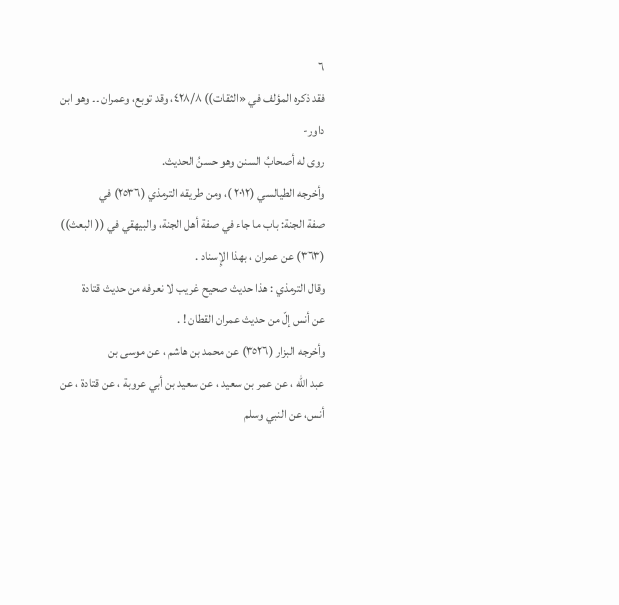٦
فقد ذكره المؤلف في «الثقات)) ٤٢٨/٨، وقد توبع، وعمران ۔۔ وهو ابن داور-
روى له أصحابُ السنن وهو حسنُ الحديث.
وأخرجه الطيالسي (٢٠١٢ )، ومن طريقه الترمذي (٢٥٣٦) في
صفة الجنة: باب ما جاء في صفة أهل الجنة، والبيهقي في (( البعث))
(٣٦٣) عن عمران ، بهذا الإِسناد .
وقال الترمذي : هذا حديث صحيح غريب لا نعرفه من حديث قتادة
عن أنس إلّ من حديث عمران القطان ! .
وأخرجه البزار (٣٥٢٦) عن محمد بن هاشم ، عن موسى بن
عبد الله ، عن عمر بن سعيد ، عن سعيد بن أبي عروبة ، عن قتادة ، عن
أنس، عن النبي وسلم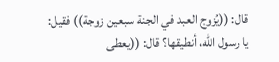قال: ((يُزوج العبد في الجنة سبعين زوجة)) فقيل:
يا رسول الله، أنطيقها؟ قال: ((يعطى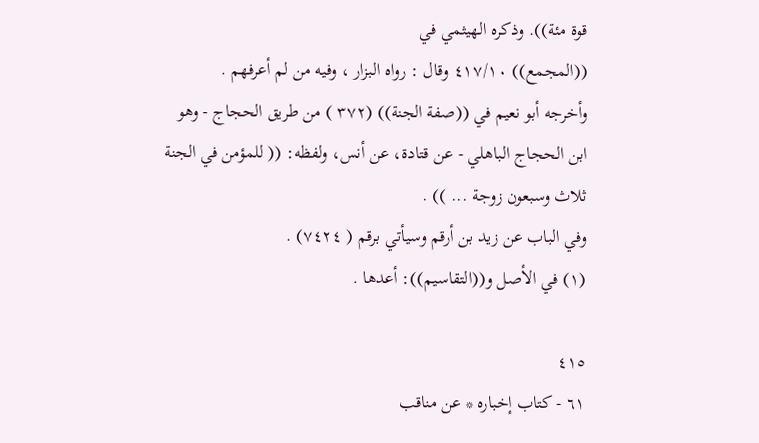قوة مئة)). وذكره الهيثمي في
((المجمع)) ٤١٧/١٠ وقال : رواه البزار ، وفيه من لم أعرفهم .
وأخرجه أبو نعيم في ((صفة الجنة)) (٣٧٢ ) من طريق الحجاج - وهو
ابن الحجاج الباهلي - عن قتادة، عن أنس، ولفظه: (( للمؤمن في الجنة
ثلاث وسبعون زوجة ... )) .
وفي الباب عن زيد بن أرقم وسيأتي برقم ( ٧٤٢٤) .
(١) في الأصل و((التقاسيم)): أعدها .

٤١٥
٦١ - كتاب إخباره * عن مناقب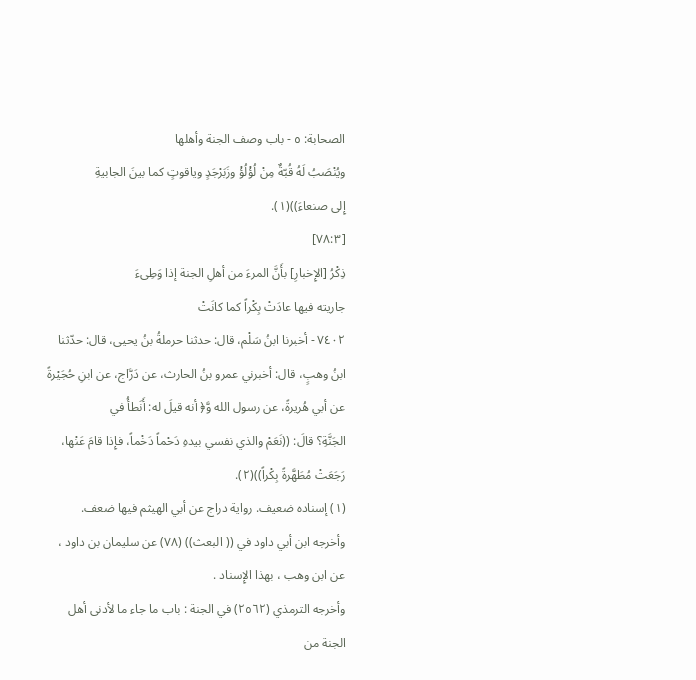الصحابة: ٥ - باب وصف الجنة وأهلها
ويُنْصَبُ لَهُ قُبّةٌ مِنْ لُؤْلُؤْ وزَبَرْجَدٍ وياقوتٍ كما بينَ الجابيةِ
إِلى صنعاءَ))(١).
[٧٨:٣]
ذِكْرُ [الإِخبارِ] بأَنَّ المرءَ من أهلِ الجنة إذا وَطِىءَ
جاریته فيها عادَتْ بِكْراً كما كانَتْ
٧٤٠٢ - أخبرنا ابنُ سَلْم، قال: حدثنا حرملةُ بنُ يحيى، قال: حدّثنا
ابنُ وهبٍ، قال: أخبرني عمرو بنُ الحارث، عن دَرَّاج، عن ابنِ حُجَيْرةً
عن أبي هُريرةً، عن رسول الله وَّ﴿ أنه قيلَ له: أَنَطأُ في
الجَنَّةِ؟ قالَ: ((نَعَمْ والذي نفسي بيدهِ دَحْماً دَخْماً، فإِذا قامَ عَنْها،
رَجَعَتْ مُطَهَّرةً بِكْراً))(٢).
(١) إسناده ضعيف. رواية دراج عن أبي الهيثم فيها ضعف.
وأخرجه ابن أبي داود في (( البعث)) (٧٨) عن سليمان بن داود ،
عن ابن وهب ، بهذا الإِسناد .
وأخرجه الترمذي (٢٥٦٢) في الجنة : باب ما جاء ما لأدنى أهل
الجنة من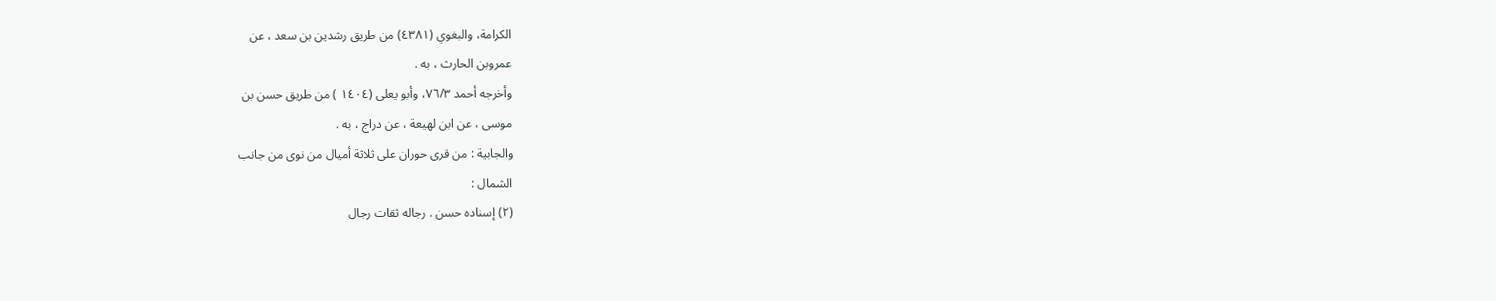الكرامة، والبغوي (٤٣٨١) من طريق رشدين بن سعد ، عن
عمروبن الحارث ، به .
وأخرجه أحمد ٧٦/٣، وأبو يعلى (١٤٠٤ ) من طريق حسن بن
موسى ، عن ابن لهيعة ، عن دراج ، به .
والجابية : من قرى حوران على ثلاثة أميال من نوى من جانب
الشمال :
(٢) إسناده حسن . رجاله ثقات رجال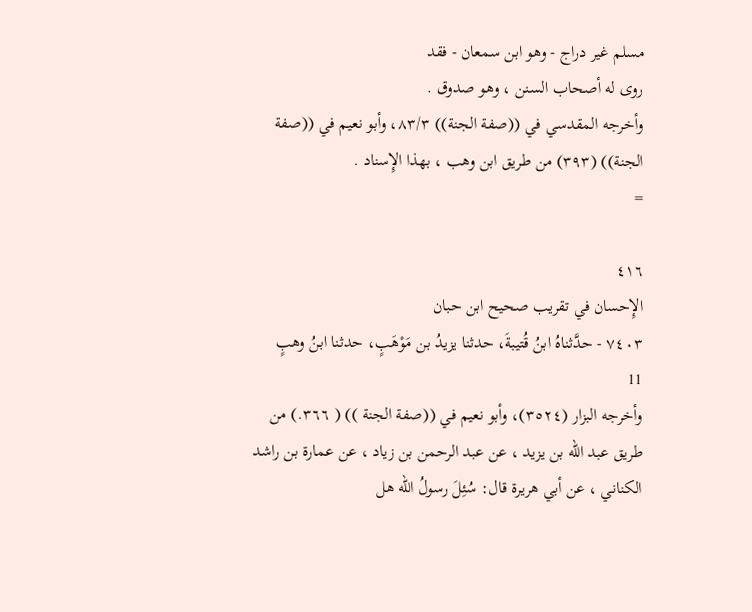مسلم غير دراج - وهو ابن سمعان - فقد
روى له أصحاب السنن ، وهو صدوق .
وأخرجه المقدسي في ((صفة الجنة)) ٨٣/٣، وأبو نعيم في ((صفة
الجنة)) (٣٩٣) من طريق ابن وهب ، بهذا الإِسناد .
=

٤١٦
الإِحسان في تقریب صحيح ابن حبان
٧٤٠٣ - حدَّثناهُ ابنُ قُتيبةَ، حدثنا يزيدُ بن مَوْهَبٍ، حدثنا ابنُ وهبٍ
11
وأخرجه البزار (٣٥٢٤)، وأبو نعيم في ((صفة الجنة )) ( ٣٦٦.) من
طريق عبد الله بن يزيد ، عن عبد الرحمن بن زياد ، عن عمارة بن راشد
الكناني ، عن أبي هريرة قال: سُئِلَ رسولُ الله هل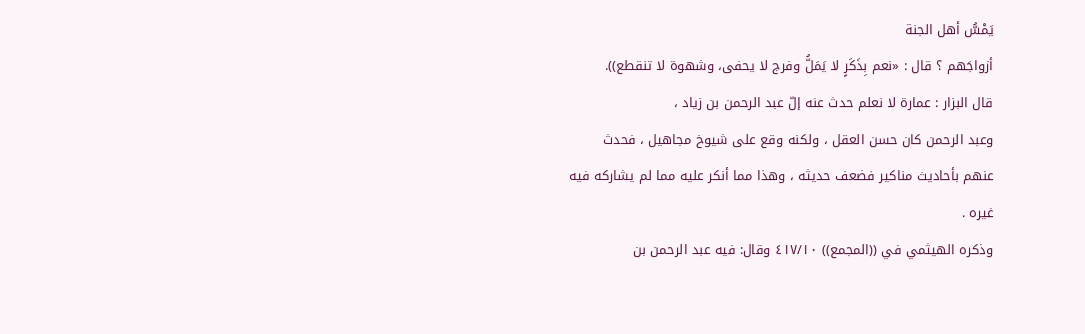يَمْسُّ أهل الجنة
أزواجَهم ؟ قال : «نعم بِذَكَرٍ لا يَمَلُّ وفرج لا يحفى، وشهوة لا تنقطع)).
قال البزار : عمارة لا نعلم حدث عنه إلّ عبد الرحمن بن زياد ،
وعبد الرحمن كان حسن العقل ، ولكنه وقع على شيوخ مجاهيل ، فحدث
عنهم بأحاديث مناكير فضعف حديثه ، وهذا مما أنكر عليه مما لم يشاركه فيه
غيره .
وذكره الهيثمي في ((المجمع)) ٤١٧/١٠ وقال: فيه عبد الرحمن بن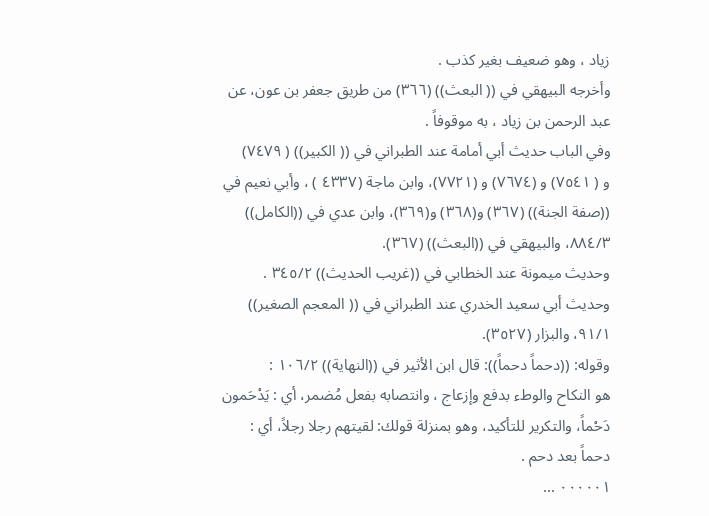زياد ، وهو ضعيف بغير كذب .
وأخرجه البيهقي في (( البعث)) (٣٦٦) من طريق جعفر بن عون، عن
عبد الرحمن بن زياد ، به موقوفاً .
وفي الباب حديث أبي أمامة عند الطبراني في (( الكبير)) ( ٧٤٧٩)
و ( ٧٥٤١) و (٧٦٧٤) و (٧٧٢١)، وابن ماجة (٤٣٣٧ ) ، وأبي نعيم في
((صفة الجنة)) (٣٦٧) و(٣٦٨) و(٣٦٩)، وابن عدي في ((الكامل))
٨٨٤/٣، والبيهقي في ((البعث)) (٣٦٧).
وحديث ميمونة عند الخطابي في ((غريب الحديث)) ٣٤٥/٢ .
وحديث أبي سعيد الخدري عند الطبراني في (( المعجم الصغير))
٩١/١، والبزار (٣٥٢٧).
وقوله: ((دحماً دحماً)): قال ابن الأثير في ((النهاية)) ١٠٦/٢ :
هو النكاح والوطء بدفع وإزعاج ، وانتصابه بفعل مُضمر، أي : يَدْحَمون
دَحْماً، والتكرير للتأكيد، وهو بمنزلة قولك: لقيتهم رجلا رجلاً، أي :
دحماً بعد دحم .
٠٠٠٠٠١ ...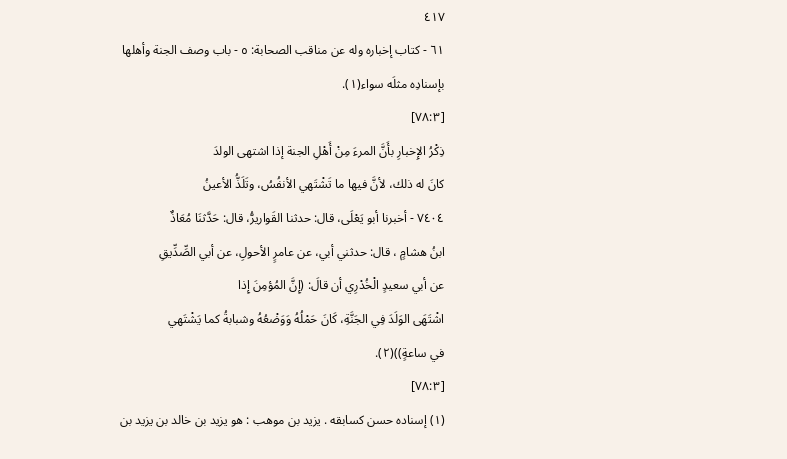٤١٧
٦١ - كتاب إخباره وله عن مناقب الصحابة: ٥ - باب وصف الجنة وأهلها
بإسنادِه مثلَه سواء(١).
[٧٨:٣]
ذِكْرُ الإِخبارِ بأَنَّ المرءَ مِنْ أَهْلِ الجنة إذا اشتهى الولدَ
كانَ له ذلك، لأنَّ فيها ما تَشْتَهي الأنفُسُ، وتَلَذُّ الأعينُ
٧٤٠٤ - أخبرنا أبو يَعْلَى، قال: حدثنا القَواريرُّ، قال: حَدَّثنَا مُعَاذٌ
ابنُ هشامٍ ، قال: حدثني أبي، عن عامرٍ الأحولِ، عن أبي الصِّدِّيقِ
عن أبي سعيدٍ الْخُدْرِي أن قالَ: (إِنَّ المُؤمِنَ إِذا
اشْتَهَى الوَلَدَ فِي الجَنَّةِ، كَانَ حَمْلُهُ وَوَضْعُهُ وشبابةُ كما يَشْتَهي
في ساعةٍ))(٢).
[٧٨:٣]
(١) إسناده حسن كسابقه . يزيد بن موهب : هو يزيد بن خالد بن يزيد بن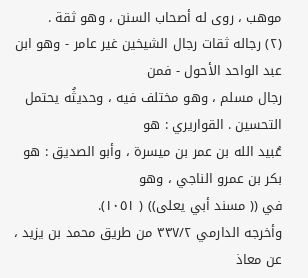موهب ، روى له أصحاب السنن ، وهو ثقة .
(٢) رجاله ثقات رجال الشيخين غير عامر - وهو ابن عبد الواحد الأحول - فمن
رجال مسلم ، وهو مختلف فيه ، وحديثُه يحتمل التحسين . القواريري : هو
عُبيد الله بن عمر بن ميسرة ، وأبو الصديق : هو بكر بن عمرو الناجي ، وهو
في (( مسند أبي يعلى)) ( ١٠٥١).
وأخرجه الدارمي ٣٣٧/٢ من طريق محمد بن يزيد ، عن معاذ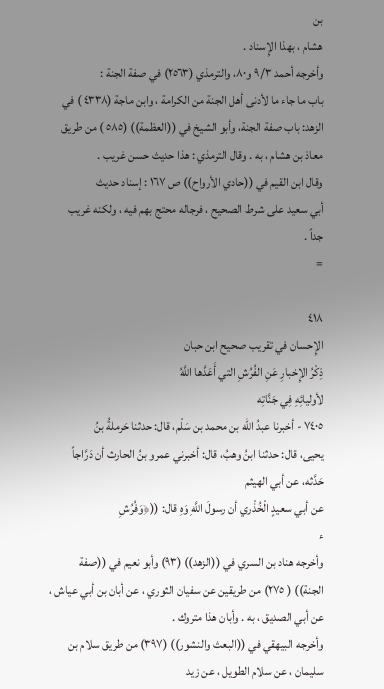بن
هشام ، بهذا الإِسناد .
وأخرجه أحمد ٩/٣ و٨٠، والترمذي (٢٥٦٣) في صفة الجنة :
باب ما جاء ما لأدنى أهل الجنة من الكرامة ، وابن ماجة (٤٣٣٨ ) في
الزهد: باب صفة الجنة، وأبو الشيخ في ((العظمة)) (٥٨٥ ) من طريق
معاذ بن هشام ، به . وقال الترمذي : هذا حديث حسن غريب .
وقال ابن القيم في ((حادي الأرواح)) ص ١٦٧ : إسناد حديث
أبي سعيد على شرط الصحيح ، فرجاله محتج بهم فيه ، ولكنه غريب
جداً .
=

٤١٨
الإِحسان في تقريب صحيح ابن حبان
ذِكْرُ الإِخبارِ عَنِ الفُرُشِ التي أَعَدَّها اللَّهُ
لأوليائِهِ فِي جَنَّاتِه
٧٤٠٥ - أخبرنا عبدُ الله بن محمد بن سَلْم، قال: حدثنا حَرملةُ بنُ
يحيى، قال: حدثنا ابنُ وهبُ، قال: أخبرني عمرو بنُ الحارث أن دَرَّاجاً
حَدَّثه، عن أبي الهيثم
عن أبي سعيدٍ الْخُذْري أن رسولَ اللَّهِ وَهِ قال: ((﴿وَفُرُشِ
ء
وأخرجه هناد بن السري في ((الزهد)) (٩٣) وأبو نعيم في ((صفة
الجنة)) ( ٢٧٥) من طريقين عن سفيان الثوري ، عن أبان بن أبي عياش ،
عن أبي الصديق ، به . وأبان هذا متروك .
وأخرجه البيهقي في ((البعث والنشور)) (٣٩٧) من طريق سلام بن
سليمان ، عن سلام الطويل ، عن زيد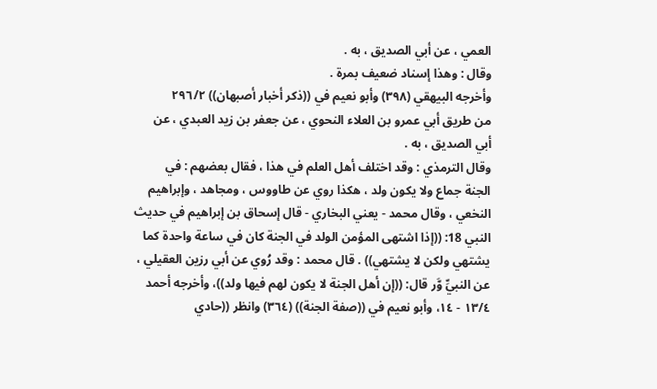العمي ، عن أبي الصديق ، به .
وقال : وهذا إسناد ضعيف بمرة .
وأخرجه البيهقي (٣٩٨) وأبو نعيم في ((ذكر أخبار أصبهان)) ٢٩٦/٢
من طريق أبي عمرو بن العلاء النحوي ، عن جعفر بن زيد العبدي ، عن
أبي الصديق ، به .
وقال الترمذي : وقد اختلف أهل العلم في هذا ، فقال بعضهم : في
الجنة جماع ولا يكون ولد ، هكذا روي عن طاووس ، ومجاهد ، وإبراهيم
النخعي ، وقال محمد - يعني البخاري - قال إسحاق بن إبراهيم في حديث
النبي 18: ((إذا اشتهى المؤمن الولد في الجنة كان في ساعة واحدة كما
يشتهي ولكن لا يشتهي)) . قال محمد : وقد رُوي عن أبي رزين العقيلي ،
عن النبيِّ وَّر قال: ((إن أهل الجنة لا يكون لهم فيها ولد))، وأخرجه أحمد
١٣/٤ - ١٤، وأبو نعيم في ((صفة الجنة)) (٣٦٤) وانظر ((حادي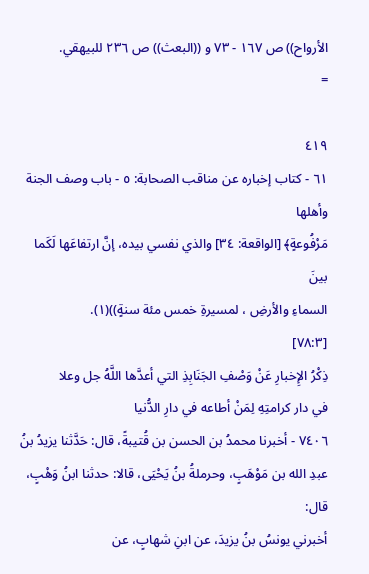الأرواح)) ص ١٦٧ - ٧٣ و ((البعث)) ص ٢٣٦ للبيهقي.
=

٤١٩
٦١ - كتاب إخباره عن مناقب الصحابة: ٥ - باب وصف الجنة وأهلها
مَرْفُوعةٍ﴾ [الواقعة: ٣٤] والذي نفسي بيده، إنَّ ارتفاعَها لَكَما بينَ
السماءِ والأرضِ ، لمسيرةِ خمس مئة سنةٍ))(١).
[٧٨:٣]
ذِكْرُ الإِخبارِ عَنْ وَصْفِ الجَنَابِذِ التي أعدَّها اللَّهُ جل وعلا
في دار کرامتِهِ لِمَنْ أطاعه في دارِ الدُّنيا
٧٤٠٦ - أخبرنا محمدُ بن الحسن بن قُتيبةً، قال: حَدَّثنا يزيدُ بنُ
عبدِ الله بن مَوْهَبٍ، وحرملةُ بنُ يَحْيَى، قالا: حدثنا ابنُ وَهْبٍ، قال:
أخبرني يونسُ بنُ يزيدَ، عن ابنِ شهابٍ، عن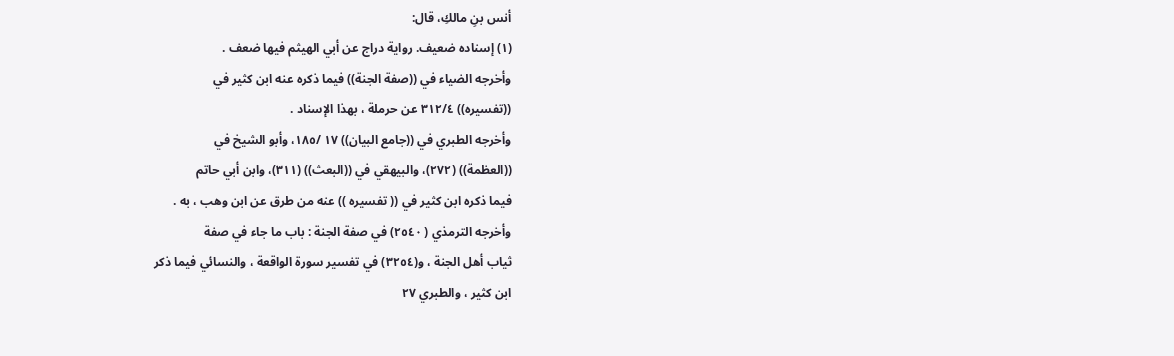أنس بنِ مالكِ، قال:
(١) إسناده ضعيف. رواية دراج عن أبي الهيثم فيها ضعف .
وأخرجه الضياء في ((صفة الجنة)) فيما ذكره عنه ابن كثير في
((تفسيره)) ٣١٢/٤ عن حرملة ، بهذا الإسناد .
وأخرجه الطبري في ((جامع البيان)) ١٧ /١٨٥، وأبو الشيخ في
((العظمة)) (٢٧٢)، والبيهقي في ((البعث)) (٣١١)، وابن أبي حاتم
فيما ذكره ابن كثير في (( تفسيره )) عنه من طرق عن ابن وهب ، به .
وأخرجه الترمذي ( ٢٥٤٠) في صفة الجنة : باب ما جاء في صفة
ثياب أهل الجنة ، و(٣٢٥٤) في تفسير سورة الواقعة ، والنسائي فيما ذكر
ابن كثير ، والطبري ٢٧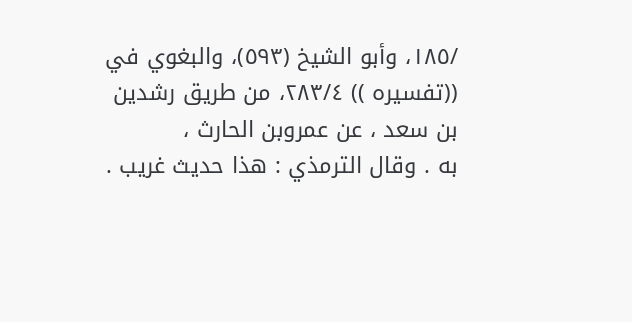/١٨٥، وأبو الشيخ (٥٩٣)، والبغوي في
((تفسيره )) ٢٨٣/٤، من طريق رشدين بن سعد ، عن عمروبن الحارث ،
به . وقال الترمذي : هذا حديث غريب .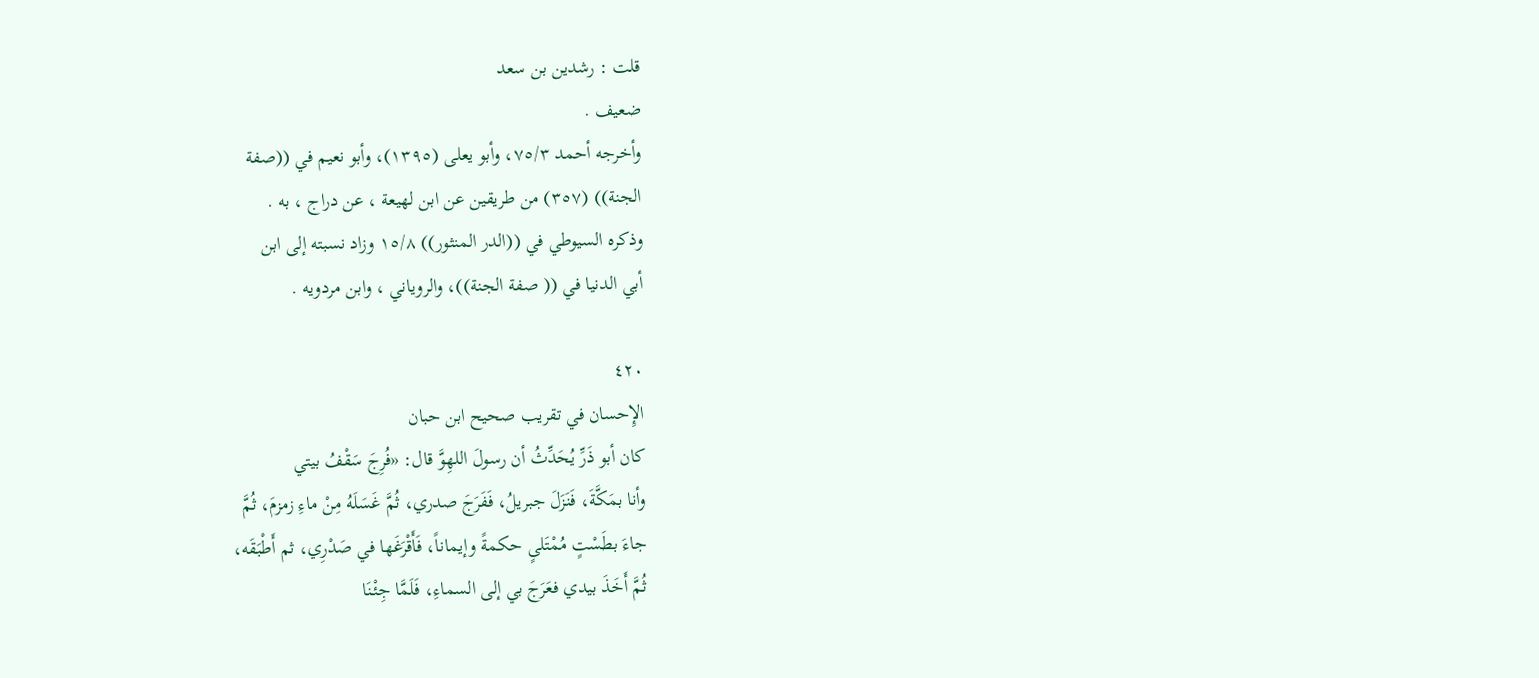قلت : رشدين بن سعد
ضعيف .
وأخرجه أحمد ٧٥/٣، وأبو يعلى (١٣٩٥)، وأبو نعيم في ((صفة
الجنة)) (٣٥٧) من طريقين عن ابن لهيعة ، عن دراج ، به .
وذكره السيوطي في ((الدر المنثور)) ١٥/٨ وزاد نسبته إلى ابن
أبي الدنيا في (( صفة الجنة))، والروياني ، وابن مردويه .

٤٢٠
الإِحسان في تقريب صحيح ابن حبان
كان أبو ذَرِّ يُحَدِّثُ أن رسولَ اللهِوَّ قال: «فُرِجَ سَقْفُ بيتي
وأنا بمَكَّةَ، فَنَزَلَ جبريلُ، فَفَرَجَ صدري، ثُمَّ غَسَلَهُ مِنْ ماءِ زمزمَ، ثُمَّ
جاءَ بطَسْتٍ مُمْتَلىٍ حكمةً وإيماناً، فَأَقْرَغَها في صَدْرِي، ثم أَطْبَقَه،
ثُمَّ أَخَذَ بيدي فعَرَجَ بي إلى السماءِ، فَلَمَّا جِئْنَا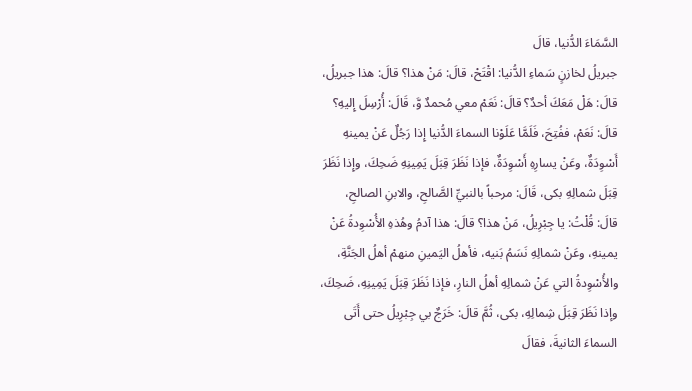السَّمَاءَ الدُّنيا، قالَ
جبريلُ لخازنٍ سَماءِ الدُّنيا: اقْتَحْ، قالَ: مَنْ هذا؟ قالَ: هذا جبريلُ،
قالَ: هَلْ مَعَكَ أحدٌ؟ قالَ: نَعَمْ معي مُحمدٌ وَّ، قَالَ: أُرْسِلَ إِليهِ؟
قالَ: نَعَمْ، ففُتِحَ، فَلَمَّا عَلَوْنا السماءَ الدُّنيا إِذا رَجُلٌ عَنْ يمينهِ
أَسْوِدَةٌ، وعَنْ يسارِهِ أَسْوِدَةٌ، فإذا نَظَرَ قِبَلَ يَمِينِهِ ضَحِكَ، وإِذا نَظَرَ
قِبَلَ شمالِهِ بكى، قَالَ: مرحباً بالنبيِّ الصَّالحِ، والابنِ الصالحِ،
قالَ: قُلْتُ: يا جِبْرِيلُ، مَنْ هذا؟ قالَ: هذا آدمُ وهُذهِ الأُسْوِدةُ عَنْ
يمينهِ، وعَنْ شمالِهِ نَسَمُ بَنيه، فأهلُ اليَمينِ منهمْ أهلُ الجَنَّةِ،
والأُسْوِدةُ التي عَنْ شمالِهِ أهلُ النارِ، فإذا نَظَرَ قِبَلَ يَمِينِهِ، ضَحِكَ،
وإذا نَظَرَ قِبَلَ شِمالِهِ، بكى، ثُمَّ قالَ: خَرَجٌ بي جِبْرِيلُ حتى أَتَى
السماءَ الثانيةَ، فقالَ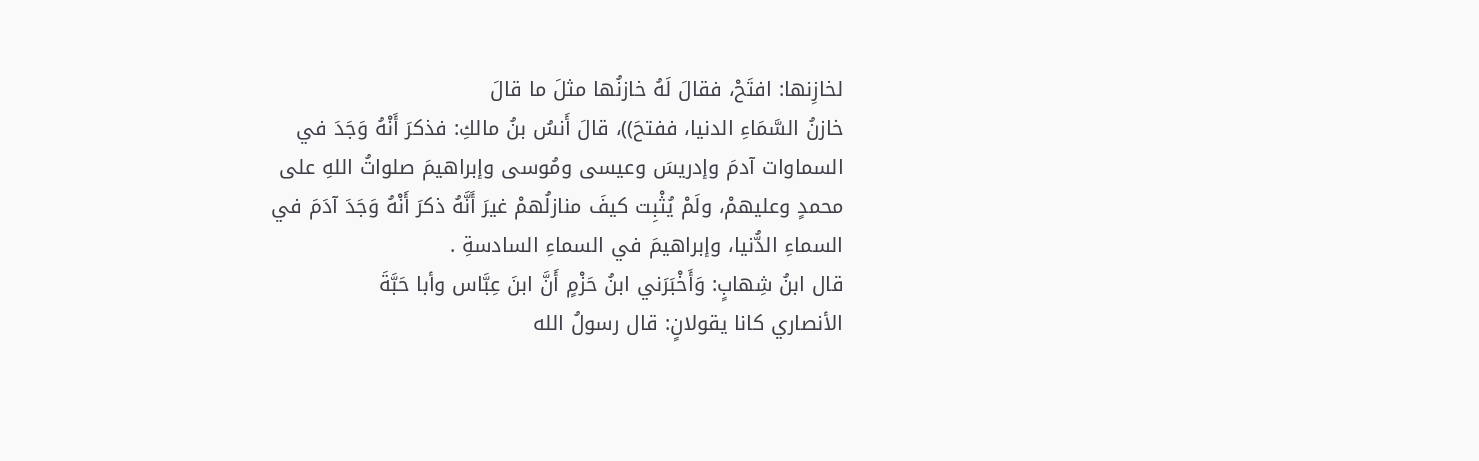لخازِنها: افتَحْ، فقالَ لَهُ خازنُها مثلَ ما قالَ
خازنُ السَّمَاءِ الدنيا، ففتحَ))، قالَ أَنسُ بنُ مالكِ: فذكرَ أَنْهُ وَجَدَ في
السماوات آدمَ وإدريسَ وعيسى ومُوسى وإبراهيمَ صلواتُ اللهِ على
محمدٍ وعليهمْ، ولَمْ يُثْبِت كيفَ منازلُهمْ غيرَ أَنَّهُ ذکرَ أَنْهُ وَجَدَ آدَمَ في
السماءِ الدُّنيا، وإبراهيمَ في السماءِ السادسةِ .
قال ابنُ شِهابٍ: وَأَخْبَرَني ابنُ حَزْمٍ أَنَّ ابنَ عِبَّاس وأبا حَبَّةَ
الأنصاري كانا يقولانٍ: قال رسولُ الله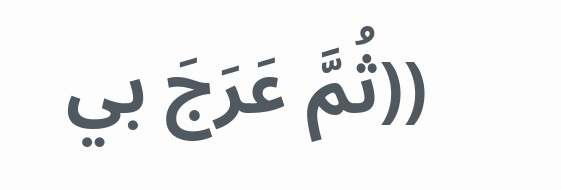((ثُمَّ عَرَجَ بي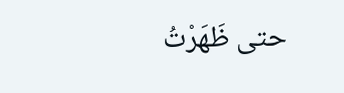حتى ظَهَرْتُ